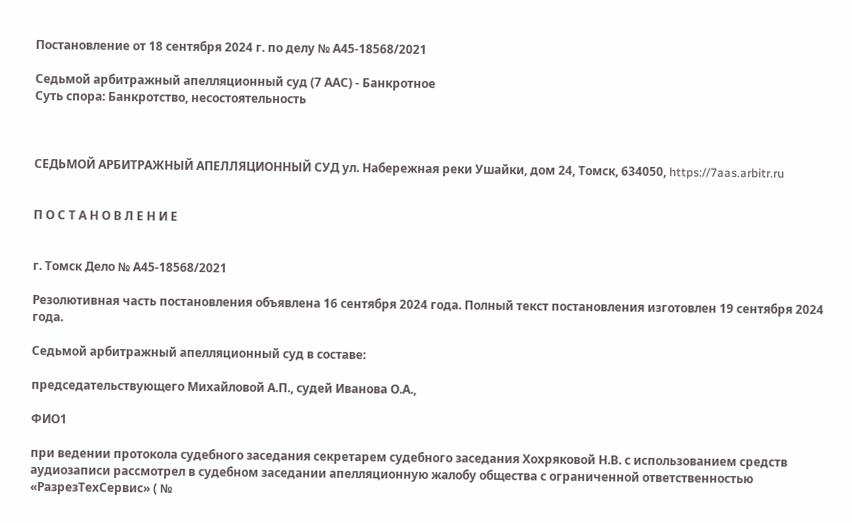Постановление от 18 сентября 2024 г. по делу № А45-18568/2021

Седьмой арбитражный апелляционный суд (7 ААС) - Банкротное
Суть спора: Банкротство, несостоятельность



СЕДЬМОЙ АРБИТРАЖНЫЙ АПЕЛЛЯЦИОННЫЙ СУД ул. Набережная реки Ушайки, дом 24, Томск, 634050, https://7aas.arbitr.ru


П О С Т А Н О В Л Е Н И Е


г. Томск Дело № А45-18568/2021

Резолютивная часть постановления объявлена 16 сентября 2024 года. Полный текст постановления изготовлен 19 сентября 2024 года.

Седьмой арбитражный апелляционный суд в составе:

председательствующего Михайловой А.П., судей Иванова О.А.,

ФИО1

при ведении протокола судебного заседания секретарем судебного заседания Хохряковой Н.В. с использованием средств аудиозаписи рассмотрел в судебном заседании апелляционную жалобу общества с ограниченной ответственностью «РазрезТехСервис» ( №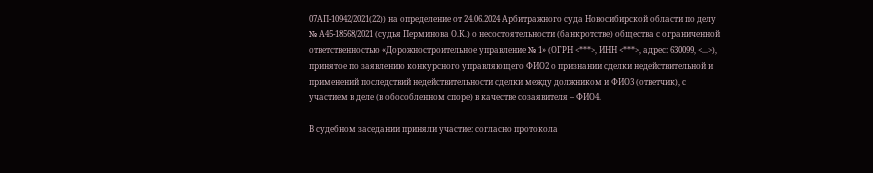07АП-10942/2021(22)) на определение от 24.06.2024 Арбитражного суда Новосибирской области по делу № А45-18568/2021 (судья Перминова О.К.) о несостоятельности (банкротстве) общества с ограниченной ответственностью «Дорожностроительное управление № 1» (ОГРН <***>, ИНН <***>, адрес: 630099, <...>), принятое по заявлению конкурсного управляющего ФИО2 о признании сделки недействительной и применений последствий недействительности сделки между должником и ФИО3 (ответчик), с участием в деле (в обособленном споре) в качестве созаявителя – ФИО4.

В судебном заседании приняли участие: согласно протокола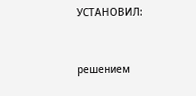УСТАНОВИЛ:


решением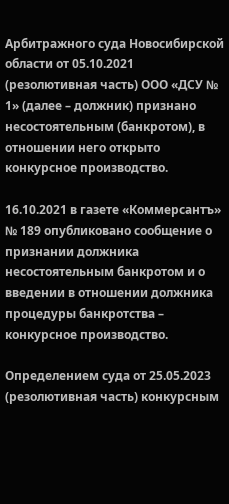Арбитражного суда Новосибирской области от 05.10.2021 (резолютивная часть) ООО «ДСУ № 1» (далее – должник) признано несостоятельным (банкротом), в отношении него открыто конкурсное производство.

16.10.2021 в газете «Коммерсантъ» № 189 опубликовано сообщение о признании должника несостоятельным банкротом и о введении в отношении должника процедуры банкротства – конкурсное производство.

Определением суда от 25.05.2023 (резолютивная часть) конкурсным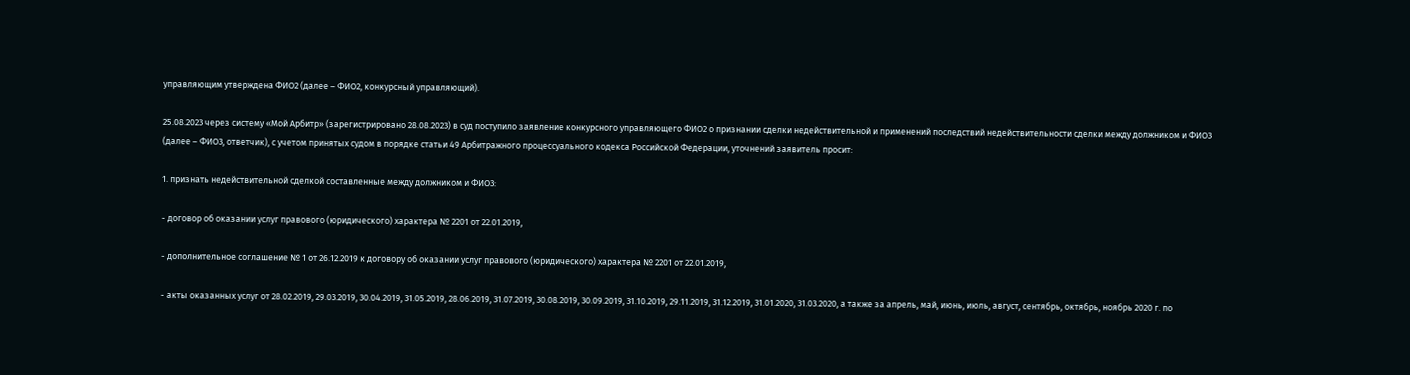управляющим утверждена ФИО2 (далее – ФИО2, конкурсный управляющий).

25.08.2023 через систему «Мой Арбитр» (зарегистрировано 28.08.2023) в суд поступило заявление конкурсного управляющего ФИО2 о признании сделки недействительной и применений последствий недействительности сделки между должником и ФИО3 (далее – ФИО3, ответчик), с учетом принятых судом в порядке статьи 49 Арбитражного процессуального кодекса Российской Федерации, уточнений заявитель просит:

1. признать недействительной сделкой составленные между должником и ФИО3:

- договор об оказании услуг правового (юридического) характера № 2201 от 22.01.2019,

- дополнительное соглашение № 1 от 26.12.2019 к договору об оказании услуг правового (юридического) характера № 2201 от 22.01.2019,

- акты оказанных услуг от 28.02.2019, 29.03.2019, 30.04.2019, 31.05.2019, 28.06.2019, 31.07.2019, 30.08.2019, 30.09.2019, 31.10.2019, 29.11.2019, 31.12.2019, 31.01.2020, 31.03.2020, а также за апрель, май, июнь, июль, август, сентябрь, октябрь, ноябрь 2020 г. по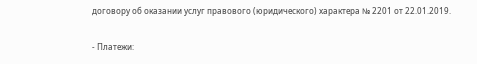договору об оказании услуг правового (юридического) характера № 2201 от 22.01.2019.

- Платежи: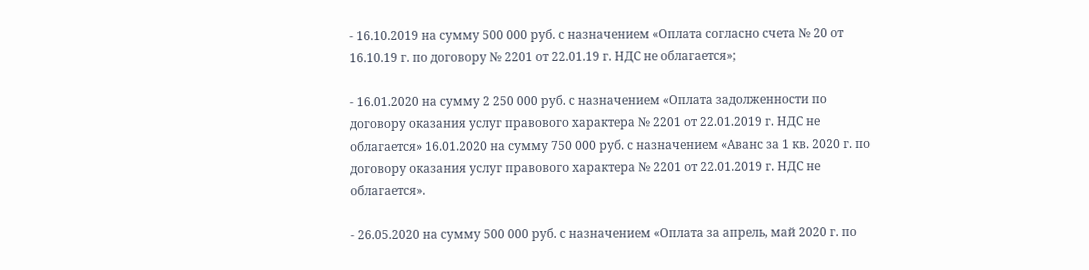- 16.10.2019 на сумму 500 000 руб. с назначением «Оплата согласно счета № 20 от 16.10.19 г. по договору № 2201 от 22.01.19 г. НДС не облагается»;

- 16.01.2020 на сумму 2 250 000 руб. с назначением «Оплата задолженности по договору оказания услуг правового характера № 2201 от 22.01.2019 г. НДС не облагается» 16.01.2020 на сумму 750 000 руб. с назначением «Аванс за 1 кв. 2020 г. по договору оказания услуг правового характера № 2201 от 22.01.2019 г. НДС не облагается».

- 26.05.2020 на сумму 500 000 руб. с назначением «Оплата за апрель, май 2020 г. по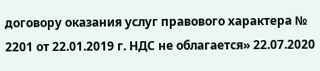договору оказания услуг правового характера № 2201 от 22.01.2019 г. НДС не облагается» 22.07.2020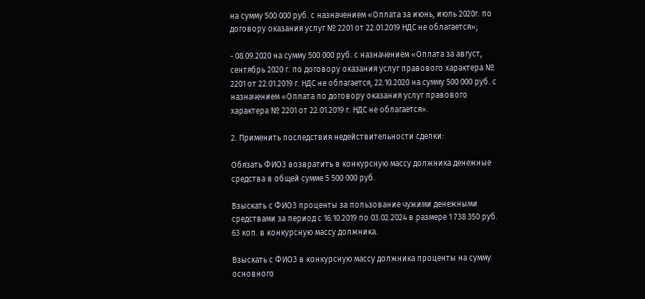на сумму 500 000 руб. с назначением «Оплата за июнь, июль 2020г. по договору оказания услуг № 2201 от 22.01.2019 НДС не облагается»;

- 08.09.2020 на сумму 500 000 руб. с назначением «Оплата за август, сентябрь 2020 г. по договору оказания услуг правового характера № 2201 от 22.01.2019 г. НДС не облагается, 22.10.2020 на сумму 500 000 руб. с назначением «Оплата по договору оказания услуг правового характера № 2201 от 22.01.2019 г. НДС не облагается».

2. Применить последствия недействительности сделки:

Обязать ФИО3 возвратить в конкурсную массу должника денежные средства в общей сумме 5 500 000 руб.

Взыскать с ФИО3 проценты за пользование чужими денежными средствами за период с 16.10.2019 по 03.02.2024 в размере 1 738 350 руб. 63 коп. в конкурсную массу должника.

Взыскать с ФИО3 в конкурсную массу должника проценты на сумму основного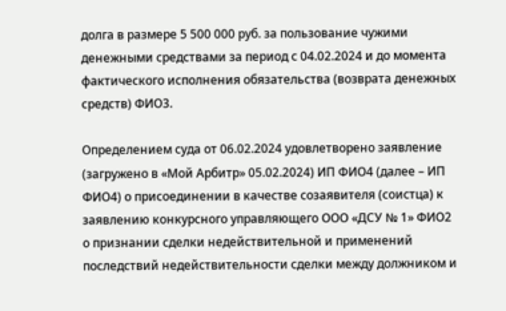долга в размере 5 500 000 руб. за пользование чужими денежными средствами за период с 04.02.2024 и до момента фактического исполнения обязательства (возврата денежных средств) ФИО3.

Определением суда от 06.02.2024 удовлетворено заявление (загружено в «Мой Арбитр» 05.02.2024) ИП ФИО4 (далее – ИП ФИО4) о присоединении в качестве созаявителя (соистца) к заявлению конкурсного управляющего ООО «ДСУ № 1» ФИО2 о признании сделки недействительной и применений последствий недействительности сделки между должником и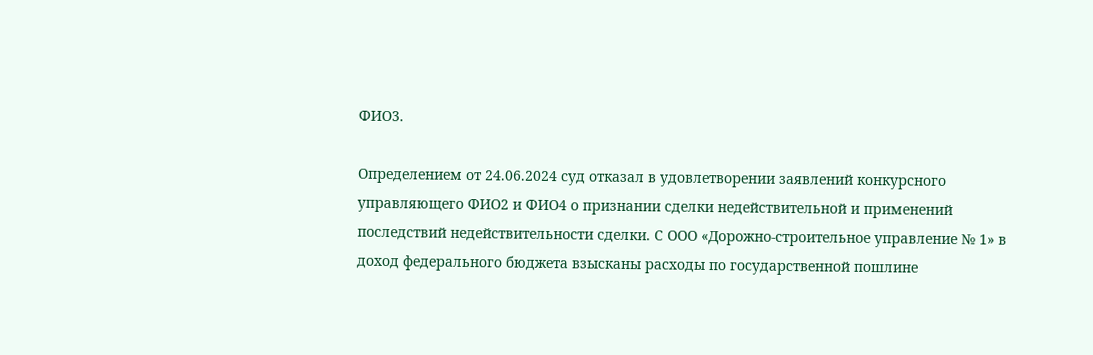ФИО3.

Определением от 24.06.2024 суд отказал в удовлетворении заявлений конкурсного управляющего ФИО2 и ФИО4 о признании сделки недействительной и применений последствий недействительности сделки. С ООО «Дорожно-строительное управление № 1» в доход федерального бюджета взысканы расходы по государственной пошлине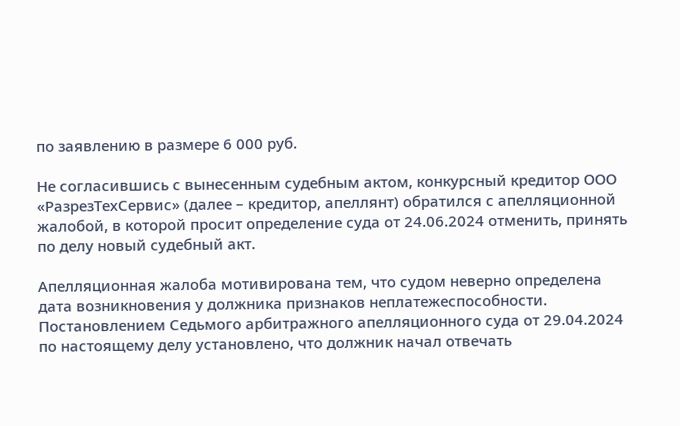по заявлению в размере 6 000 руб.

Не согласившись с вынесенным судебным актом, конкурсный кредитор ООО «РазрезТехСервис» (далее – кредитор, апеллянт) обратился с апелляционной жалобой, в которой просит определение суда от 24.06.2024 отменить, принять по делу новый судебный акт.

Апелляционная жалоба мотивирована тем, что судом неверно определена дата возникновения у должника признаков неплатежеспособности. Постановлением Седьмого арбитражного апелляционного суда от 29.04.2024 по настоящему делу установлено, что должник начал отвечать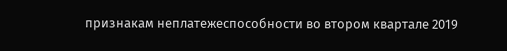признакам неплатежеспособности во втором квартале 2019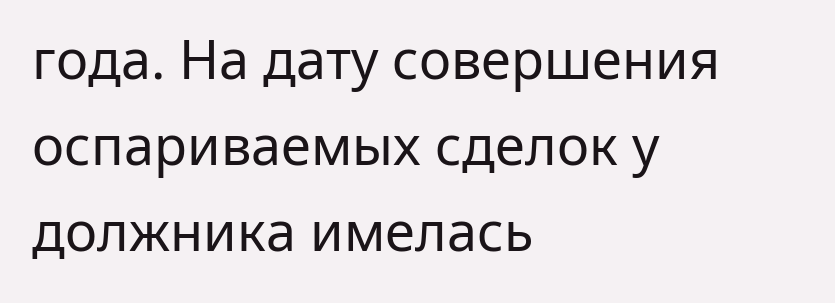года. На дату совершения оспариваемых сделок у должника имелась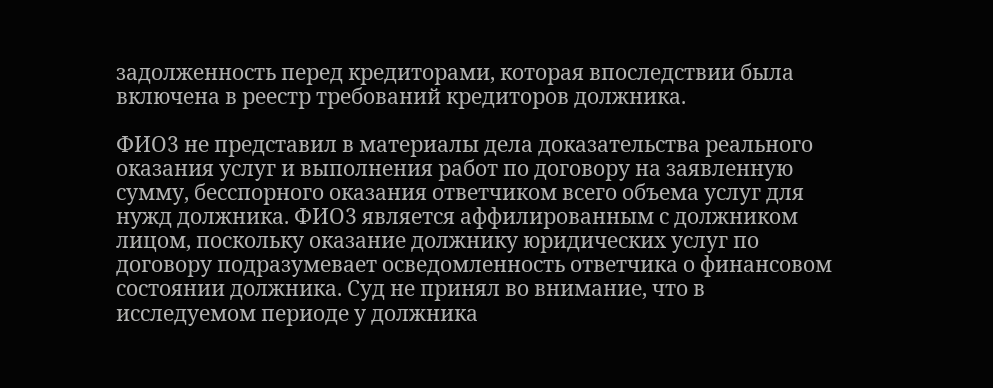задолженность перед кредиторами, которая впоследствии была включена в реестр требований кредиторов должника.

ФИО3 не представил в материалы дела доказательства реального оказания услуг и выполнения работ по договору на заявленную сумму, бесспорного оказания ответчиком всего объема услуг для нужд должника. ФИО3 является аффилированным с должником лицом, поскольку оказание должнику юридических услуг по договору подразумевает осведомленность ответчика о финансовом состоянии должника. Суд не принял во внимание, что в исследуемом периоде у должника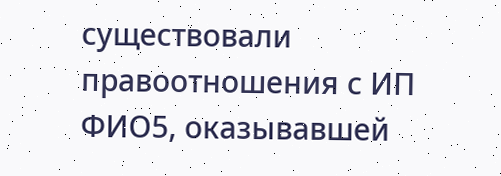существовали правоотношения с ИП ФИО5, оказывавшей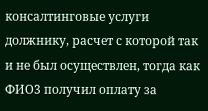консалтинговые услуги должнику, расчет с которой так и не был осуществлен, тогда как ФИО3 получил оплату за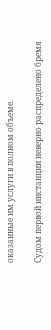оказанные им услуги в полном объеме.

Судом первой инстанции неверно распределено бремя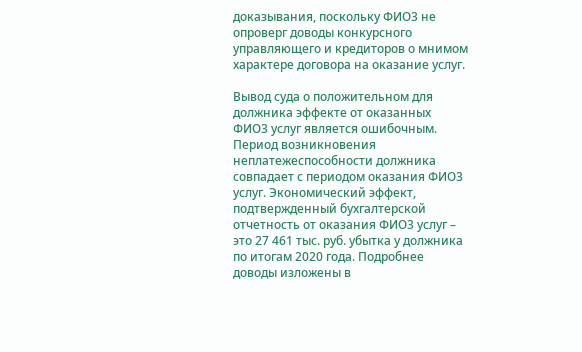доказывания, поскольку ФИО3 не опроверг доводы конкурсного управляющего и кредиторов о мнимом характере договора на оказание услуг.

Вывод суда о положительном для должника эффекте от оказанных ФИО3 услуг является ошибочным. Период возникновения неплатежеспособности должника совпадает с периодом оказания ФИО3 услуг. Экономический эффект, подтвержденный бухгалтерской отчетность от оказания ФИО3 услуг – это 27 461 тыс. руб. убытка у должника по итогам 2020 года. Подробнее доводы изложены в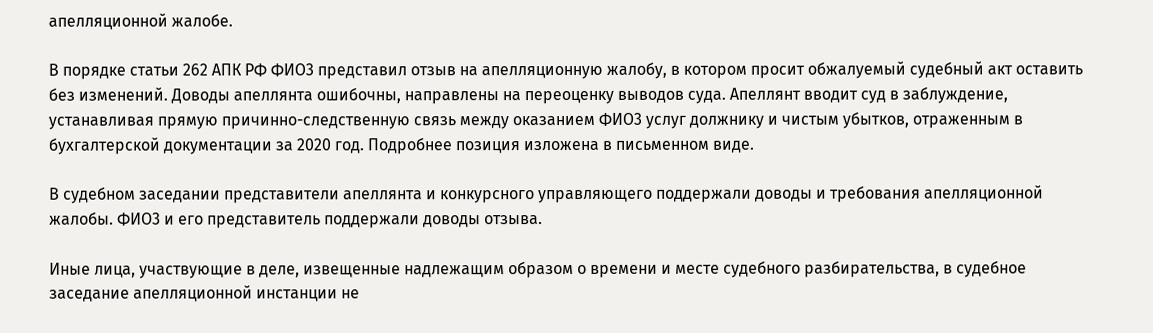апелляционной жалобе.

В порядке статьи 262 АПК РФ ФИО3 представил отзыв на апелляционную жалобу, в котором просит обжалуемый судебный акт оставить без изменений. Доводы апеллянта ошибочны, направлены на переоценку выводов суда. Апеллянт вводит суд в заблуждение, устанавливая прямую причинно-следственную связь между оказанием ФИО3 услуг должнику и чистым убытков, отраженным в бухгалтерской документации за 2020 год. Подробнее позиция изложена в письменном виде.

В судебном заседании представители апеллянта и конкурсного управляющего поддержали доводы и требования апелляционной жалобы. ФИО3 и его представитель поддержали доводы отзыва.

Иные лица, участвующие в деле, извещенные надлежащим образом о времени и месте судебного разбирательства, в судебное заседание апелляционной инстанции не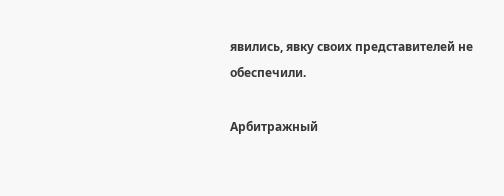явились, явку своих представителей не обеспечили.

Арбитражный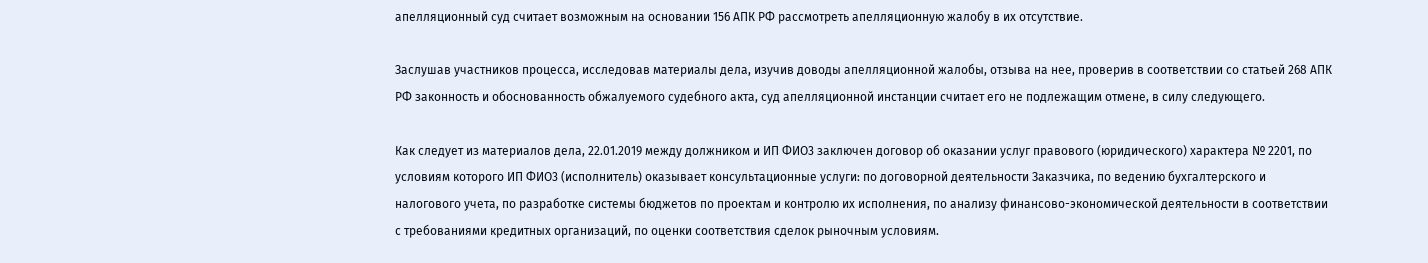апелляционный суд считает возможным на основании 156 АПК РФ рассмотреть апелляционную жалобу в их отсутствие.

Заслушав участников процесса, исследовав материалы дела, изучив доводы апелляционной жалобы, отзыва на нее, проверив в соответствии со статьей 268 АПК РФ законность и обоснованность обжалуемого судебного акта, суд апелляционной инстанции считает его не подлежащим отмене, в силу следующего.

Как следует из материалов дела, 22.01.2019 между должником и ИП ФИО3 заключен договор об оказании услуг правового (юридического) характера № 2201, по условиям которого ИП ФИО3 (исполнитель) оказывает консультационные услуги: по договорной деятельности Заказчика, по ведению бухгалтерского и налогового учета, по разработке системы бюджетов по проектам и контролю их исполнения, по анализу финансово-экономической деятельности в соответствии с требованиями кредитных организаций, по оценки соответствия сделок рыночным условиям.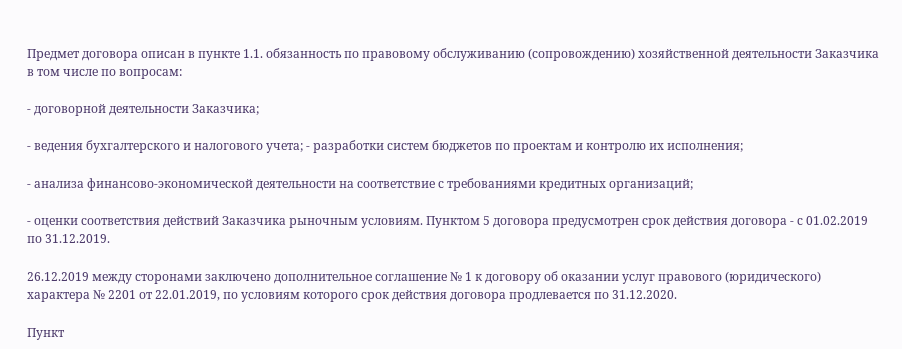Предмет договора описан в пункте 1.1. обязанность по правовому обслуживанию (сопровождению) хозяйственной деятельности Заказчика в том числе по вопросам:

- договорной деятельности Заказчика;

- ведения бухгалтерского и налогового учета; - разработки систем бюджетов по проектам и контролю их исполнения;

- анализа финансово-экономической деятельности на соответствие с требованиями кредитных организаций;

- оценки соответствия действий Заказчика рыночным условиям. Пунктом 5 договора предусмотрен срок действия договора - с 01.02.2019 по 31.12.2019.

26.12.2019 между сторонами заключено дополнительное соглашение № 1 к договору об оказании услуг правового (юридического) характера № 2201 от 22.01.2019, по условиям которого срок действия договора продлевается по 31.12.2020.

Пункт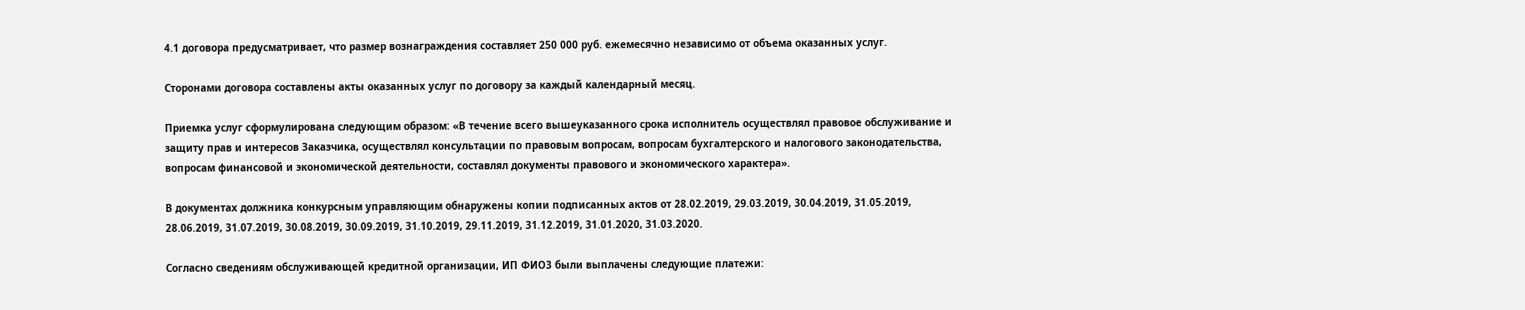4.1 договора предусматривает, что размер вознаграждения составляет 250 000 руб. ежемесячно независимо от объема оказанных услуг.

Сторонами договора составлены акты оказанных услуг по договору за каждый календарный месяц.

Приемка услуг сформулирована следующим образом: «В течение всего вышеуказанного срока исполнитель осуществлял правовое обслуживание и защиту прав и интересов Заказчика, осуществлял консультации по правовым вопросам, вопросам бухгалтерского и налогового законодательства, вопросам финансовой и экономической деятельности, составлял документы правового и экономического характера».

В документах должника конкурсным управляющим обнаружены копии подписанных актов от 28.02.2019, 29.03.2019, 30.04.2019, 31.05.2019, 28.06.2019, 31.07.2019, 30.08.2019, 30.09.2019, 31.10.2019, 29.11.2019, 31.12.2019, 31.01.2020, 31.03.2020.

Согласно сведениям обслуживающей кредитной организации, ИП ФИО3 были выплачены следующие платежи: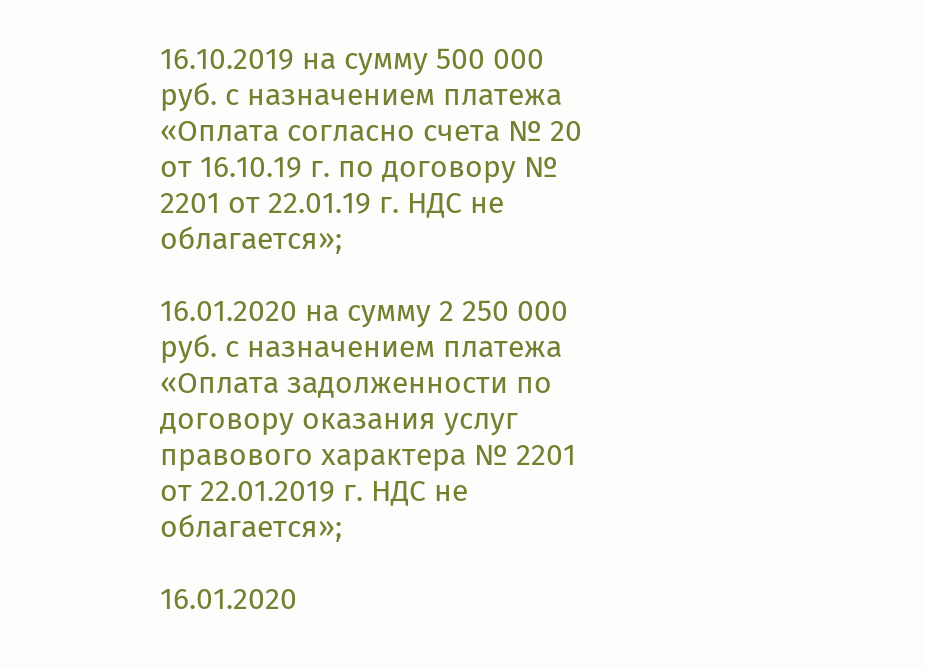16.10.2019 на сумму 500 000 руб. с назначением платежа «Оплата согласно счета № 20 от 16.10.19 г. по договору № 2201 от 22.01.19 г. НДС не облагается»;

16.01.2020 на сумму 2 250 000 руб. с назначением платежа «Оплата задолженности по договору оказания услуг правового характера № 2201 от 22.01.2019 г. НДС не облагается»;

16.01.2020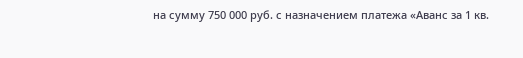на сумму 750 000 руб. с назначением платежа «Аванс за 1 кв.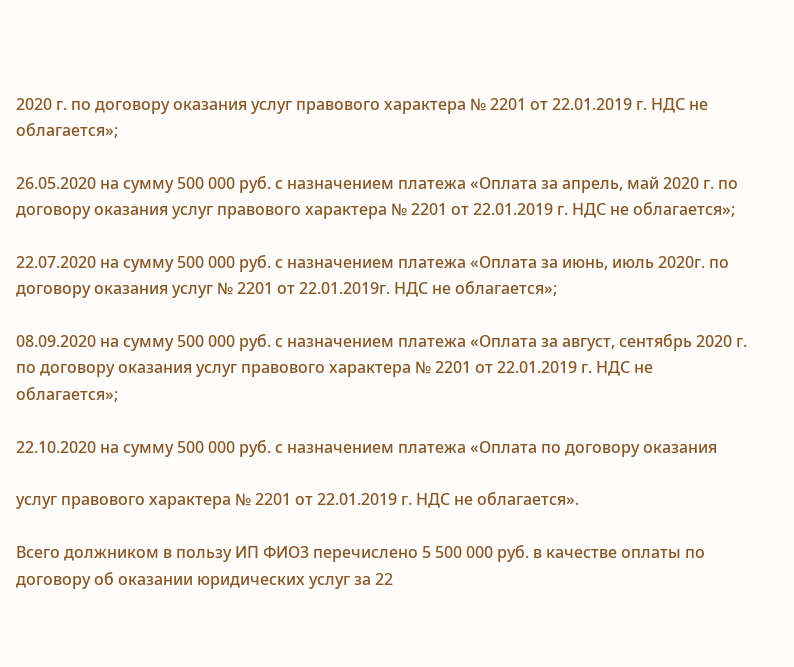2020 г. по договору оказания услуг правового характера № 2201 от 22.01.2019 г. НДС не облагается»;

26.05.2020 на сумму 500 000 руб. с назначением платежа «Оплата за апрель, май 2020 г. по договору оказания услуг правового характера № 2201 от 22.01.2019 г. НДС не облагается»;

22.07.2020 на сумму 500 000 руб. с назначением платежа «Оплата за июнь, июль 2020г. по договору оказания услуг № 2201 от 22.01.2019г. НДС не облагается»;

08.09.2020 на сумму 500 000 руб. с назначением платежа «Оплата за август, сентябрь 2020 г. по договору оказания услуг правового характера № 2201 от 22.01.2019 г. НДС не облагается»;

22.10.2020 на сумму 500 000 руб. с назначением платежа «Оплата по договору оказания

услуг правового характера № 2201 от 22.01.2019 г. НДС не облагается».

Всего должником в пользу ИП ФИО3 перечислено 5 500 000 руб. в качестве оплаты по договору об оказании юридических услуг за 22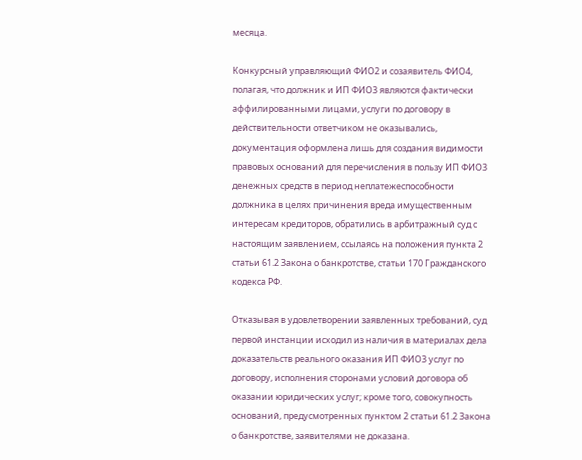месяца.

Конкурсный управляющий ФИО2 и созаявитель ФИО4, полагая, что должник и ИП ФИО3 являются фактически аффилированными лицами, услуги по договору в действительности ответчиком не оказывались, документация оформлена лишь для создания видимости правовых оснований для перечисления в пользу ИП ФИО3 денежных средств в период неплатежеспособности должника в целях причинения вреда имущественным интересам кредиторов, обратились в арбитражный суд с настоящим заявлением, ссылаясь на положения пункта 2 статьи 61.2 Закона о банкротстве, статьи 170 Гражданского кодекса РФ.

Отказывая в удовлетворении заявленных требований, суд первой инстанции исходил из наличия в материалах дела доказательств реального оказания ИП ФИО3 услуг по договору, исполнения сторонами условий договора об оказании юридических услуг; кроме того, совокупность оснований, предусмотренных пунктом 2 статьи 61.2 Закона о банкротстве, заявителями не доказана.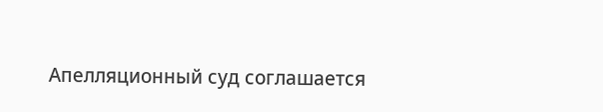Апелляционный суд соглашается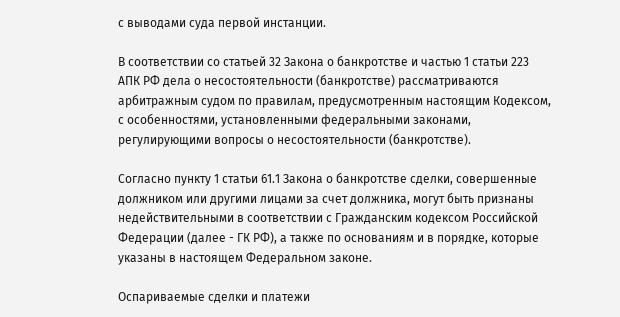с выводами суда первой инстанции.

В соответствии со статьей 32 Закона о банкротстве и частью 1 статьи 223 АПК РФ дела о несостоятельности (банкротстве) рассматриваются арбитражным судом по правилам, предусмотренным настоящим Кодексом, с особенностями, установленными федеральными законами, регулирующими вопросы о несостоятельности (банкротстве).

Согласно пункту 1 статьи 61.1 Закона о банкротстве сделки, совершенные должником или другими лицами за счет должника, могут быть признаны недействительными в соответствии с Гражданским кодексом Российской Федерации (далее - ГК РФ), а также по основаниям и в порядке, которые указаны в настоящем Федеральном законе.

Оспариваемые сделки и платежи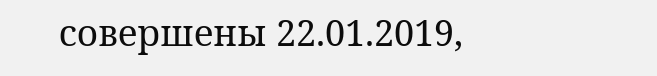совершены 22.01.2019,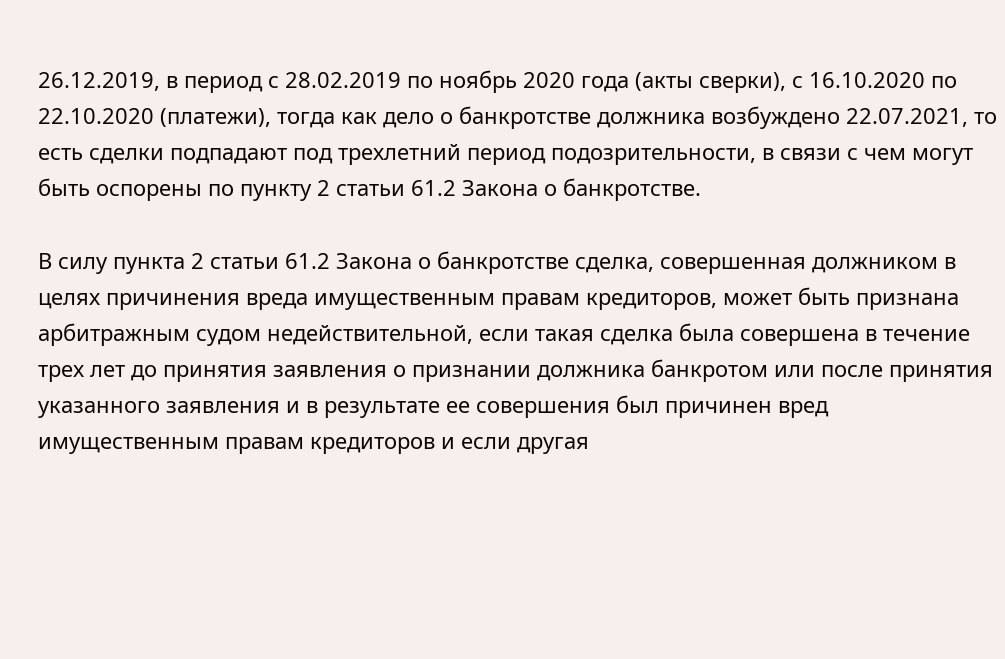26.12.2019, в период с 28.02.2019 по ноябрь 2020 года (акты сверки), с 16.10.2020 по 22.10.2020 (платежи), тогда как дело о банкротстве должника возбуждено 22.07.2021, то есть сделки подпадают под трехлетний период подозрительности, в связи с чем могут быть оспорены по пункту 2 статьи 61.2 Закона о банкротстве.

В силу пункта 2 статьи 61.2 Закона о банкротстве сделка, совершенная должником в целях причинения вреда имущественным правам кредиторов, может быть признана арбитражным судом недействительной, если такая сделка была совершена в течение трех лет до принятия заявления о признании должника банкротом или после принятия указанного заявления и в результате ее совершения был причинен вред имущественным правам кредиторов и если другая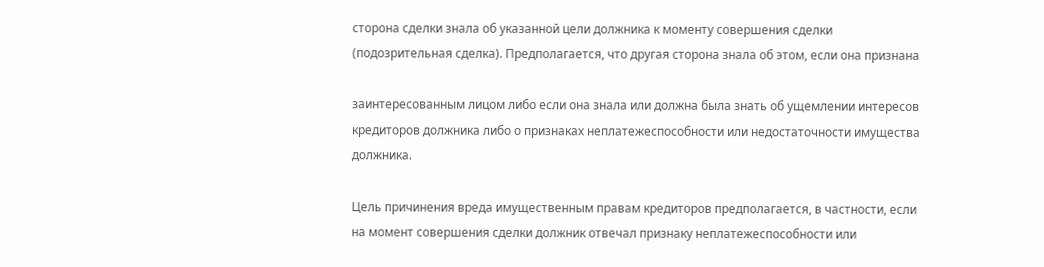сторона сделки знала об указанной цели должника к моменту совершения сделки (подозрительная сделка). Предполагается, что другая сторона знала об этом, если она признана

заинтересованным лицом либо если она знала или должна была знать об ущемлении интересов кредиторов должника либо о признаках неплатежеспособности или недостаточности имущества должника.

Цель причинения вреда имущественным правам кредиторов предполагается, в частности, если на момент совершения сделки должник отвечал признаку неплатежеспособности или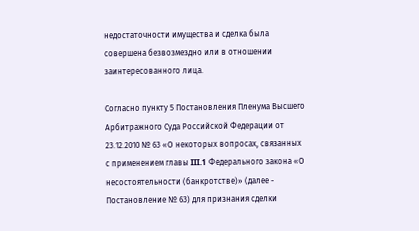недостаточности имущества и сделка была совершена безвозмездно или в отношении заинтересованного лица.

Согласно пункту 5 Постановления Пленума Высшего Арбитражного Суда Российской Федерации от 23.12.2010 № 63 «О некоторых вопросах, связанных с применением главы III.1 Федерального закона «О несостоятельности (банкротстве)» (далее - Постановление № 63) для признания сделки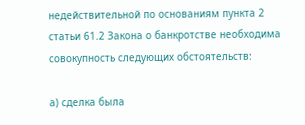недействительной по основаниям пункта 2 статьи 61.2 Закона о банкротстве необходима совокупность следующих обстоятельств:

а) сделка была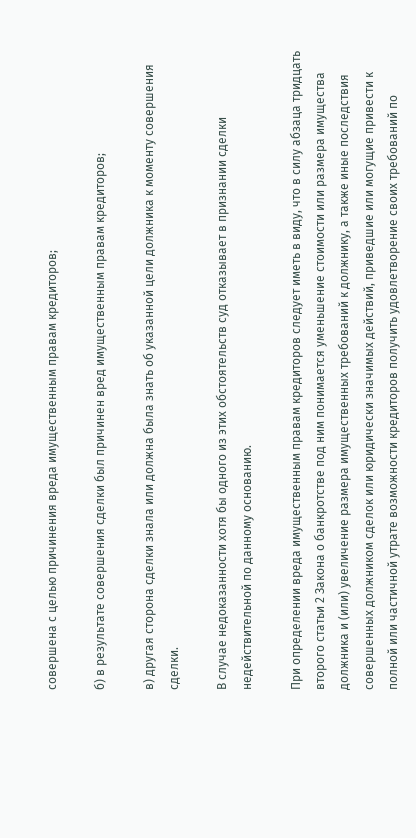совершена с целью причинения вреда имущественным правам кредиторов;

б) в результате совершения сделки был причинен вред имущественным правам кредиторов;

в) другая сторона сделки знала или должна была знать об указанной цели должника к моменту совершения сделки.

В случае недоказанности хотя бы одного из этих обстоятельств суд отказывает в признании сделки недействительной по данному основанию.

При определении вреда имущественным правам кредиторов следует иметь в виду, что в силу абзаца тридцать второго статьи 2 Закона о банкротстве под ним понимается уменьшение стоимости или размера имущества должника и (или) увеличение размера имущественных требований к должнику, а также иные последствия совершенных должником сделок или юридически значимых действий, приведшие или могущие привести к полной или частичной утрате возможности кредиторов получить удовлетворение своих требований по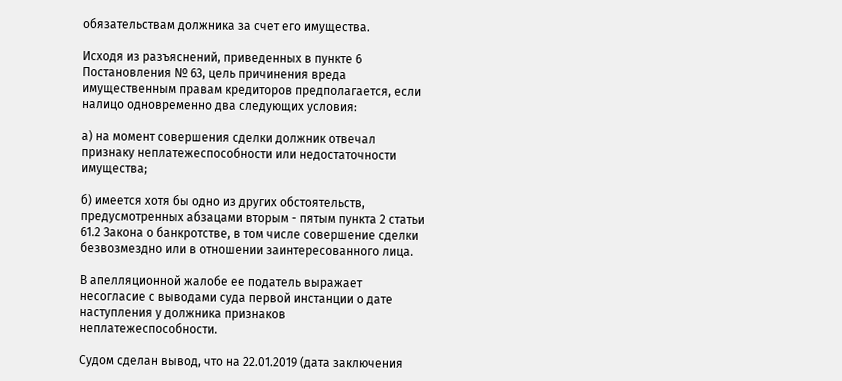обязательствам должника за счет его имущества.

Исходя из разъяснений, приведенных в пункте 6 Постановления № 63, цель причинения вреда имущественным правам кредиторов предполагается, если налицо одновременно два следующих условия:

а) на момент совершения сделки должник отвечал признаку неплатежеспособности или недостаточности имущества;

б) имеется хотя бы одно из других обстоятельств, предусмотренных абзацами вторым - пятым пункта 2 статьи 61.2 Закона о банкротстве, в том числе совершение сделки безвозмездно или в отношении заинтересованного лица.

В апелляционной жалобе ее податель выражает несогласие с выводами суда первой инстанции о дате наступления у должника признаков неплатежеспособности.

Судом сделан вывод, что на 22.01.2019 (дата заключения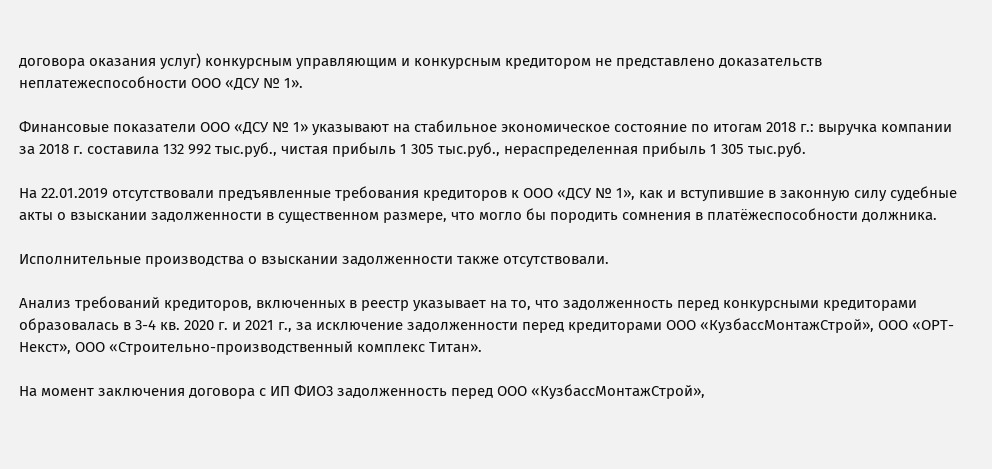договора оказания услуг) конкурсным управляющим и конкурсным кредитором не представлено доказательств неплатежеспособности ООО «ДСУ № 1».

Финансовые показатели ООО «ДСУ № 1» указывают на стабильное экономическое состояние по итогам 2018 г.: выручка компании за 2018 г. составила 132 992 тыс.руб., чистая прибыль 1 305 тыс.руб., нераспределенная прибыль 1 305 тыс.руб.

На 22.01.2019 отсутствовали предъявленные требования кредиторов к ООО «ДСУ № 1», как и вступившие в законную силу судебные акты о взыскании задолженности в существенном размере, что могло бы породить сомнения в платёжеспособности должника.

Исполнительные производства о взыскании задолженности также отсутствовали.

Анализ требований кредиторов, включенных в реестр указывает на то, что задолженность перед конкурсными кредиторами образовалась в 3-4 кв. 2020 г. и 2021 г., за исключение задолженности перед кредиторами ООО «КузбассМонтажСтрой», ООО «ОРТ- Некст», ООО «Строительно-производственный комплекс Титан».

На момент заключения договора с ИП ФИО3 задолженность перед ООО «КузбассМонтажСтрой»,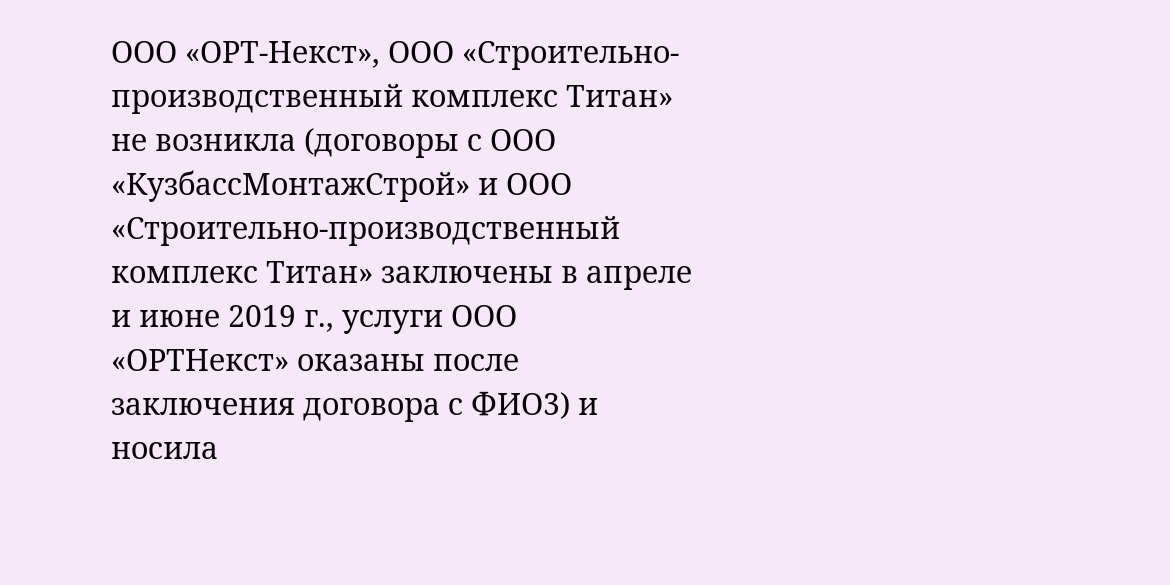ООО «ОРТ-Некст», ООО «Строительно-производственный комплекс Титан» не возникла (договоры с ООО «КузбассМонтажСтрой» и ООО «Строительно-производственный комплекс Титан» заключены в апреле и июне 2019 г., услуги ООО «ОРТНекст» оказаны после заключения договора с ФИО3) и носила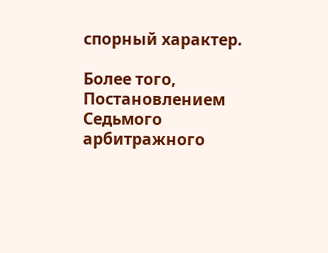спорный характер.

Более того, Постановлением Седьмого арбитражного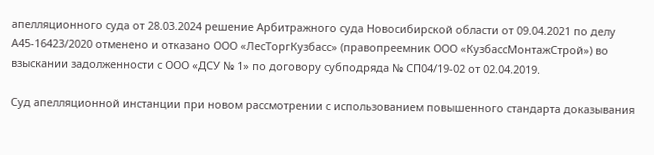апелляционного суда от 28.03.2024 решение Арбитражного суда Новосибирской области от 09.04.2021 по делу А45-16423/2020 отменено и отказано ООО «ЛесТоргКузбасс» (правопреемник ООО «КузбассМонтажСтрой») во взыскании задолженности с ООО «ДСУ № 1» по договору субподряда № СП04/19-02 от 02.04.2019.

Суд апелляционной инстанции при новом рассмотрении с использованием повышенного стандарта доказывания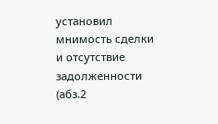установил мнимость сделки и отсутствие задолженности (абз.2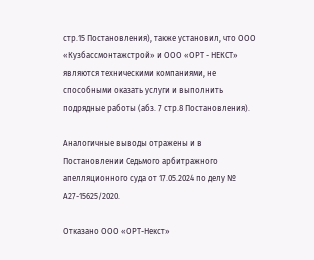стр.15 Постановления), также установил, что ООО «Кузбассмонтажстрой» и ООО «ОРТ - НЕКСТ» являются техническими компаниями, не способными оказать услуги и выполнить подрядные работы (абз. 7 стр.8 Постановления).

Аналогичные выводы отражены и в Постановлении Седьмого арбитражного апелляционного суда от 17.05.2024 по делу № А27-15625/2020.

Отказано ООО «ОРТ-Некст»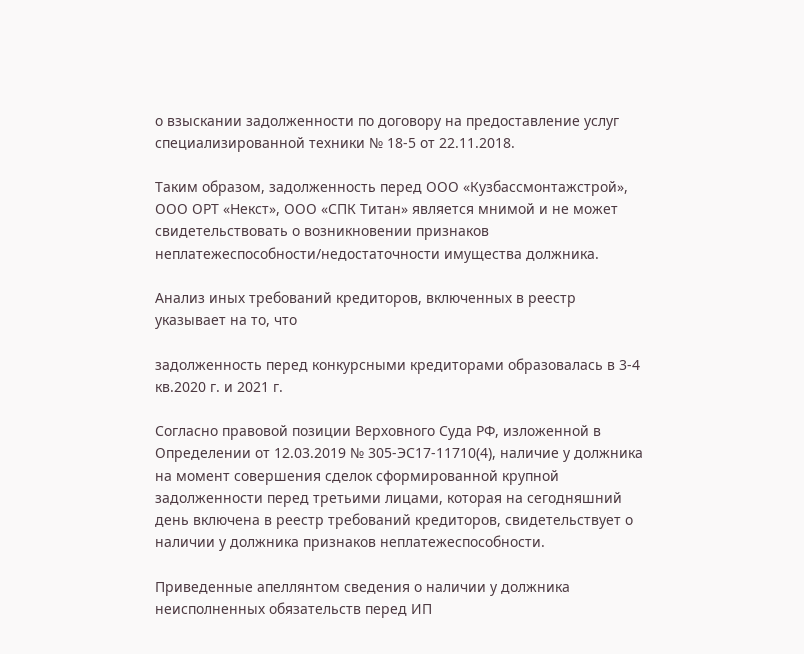о взыскании задолженности по договору на предоставление услуг специализированной техники № 18-5 от 22.11.2018.

Таким образом, задолженность перед ООО «Кузбассмонтажстрой», ООО ОРТ «Некст», ООО «СПК Титан» является мнимой и не может свидетельствовать о возникновении признаков неплатежеспособности/недостаточности имущества должника.

Анализ иных требований кредиторов, включенных в реестр указывает на то, что

задолженность перед конкурсными кредиторами образовалась в 3-4 кв.2020 г. и 2021 г.

Согласно правовой позиции Верховного Суда РФ, изложенной в Определении от 12.03.2019 № 305-ЭС17-11710(4), наличие у должника на момент совершения сделок сформированной крупной задолженности перед третьими лицами, которая на сегодняшний день включена в реестр требований кредиторов, свидетельствует о наличии у должника признаков неплатежеспособности.

Приведенные апеллянтом сведения о наличии у должника неисполненных обязательств перед ИП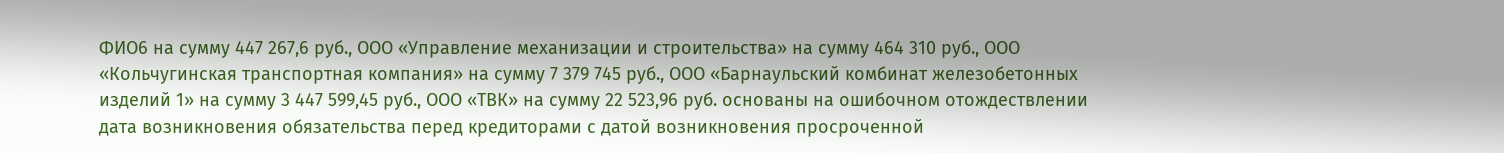ФИО6 на сумму 447 267,6 руб., ООО «Управление механизации и строительства» на сумму 464 310 руб., ООО «Кольчугинская транспортная компания» на сумму 7 379 745 руб., ООО «Барнаульский комбинат железобетонных изделий 1» на сумму 3 447 599,45 руб., ООО «ТВК» на сумму 22 523,96 руб. основаны на ошибочном отождествлении дата возникновения обязательства перед кредиторами с датой возникновения просроченной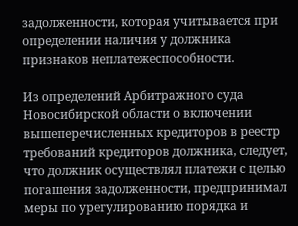задолженности, которая учитывается при определении наличия у должника признаков неплатежеспособности.

Из определений Арбитражного суда Новосибирской области о включении вышеперечисленных кредиторов в реестр требований кредиторов должника, следует, что должник осуществлял платежи с целью погашения задолженности, предпринимал меры по урегулированию порядка и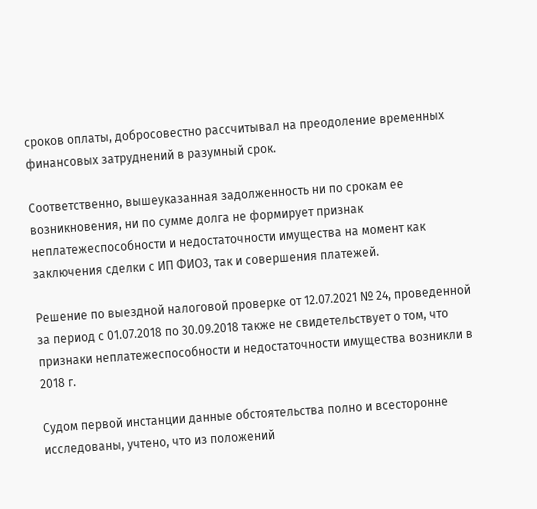сроков оплаты, добросовестно рассчитывал на преодоление временных финансовых затруднений в разумный срок.

Соответственно, вышеуказанная задолженность ни по срокам ее возникновения, ни по сумме долга не формирует признак неплатежеспособности и недостаточности имущества на момент как заключения сделки с ИП ФИО3, так и совершения платежей.

Решение по выездной налоговой проверке от 12.07.2021 № 24, проведенной за период с 01.07.2018 по 30.09.2018 также не свидетельствует о том, что признаки неплатежеспособности и недостаточности имущества возникли в 2018 г.

Судом первой инстанции данные обстоятельства полно и всесторонне исследованы, учтено, что из положений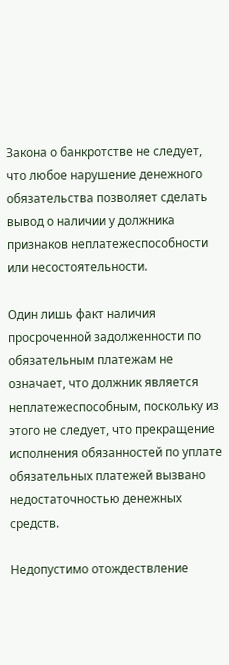Закона о банкротстве не следует, что любое нарушение денежного обязательства позволяет сделать вывод о наличии у должника признаков неплатежеспособности или несостоятельности.

Один лишь факт наличия просроченной задолженности по обязательным платежам не означает, что должник является неплатежеспособным, поскольку из этого не следует, что прекращение исполнения обязанностей по уплате обязательных платежей вызвано недостаточностью денежных средств.

Недопустимо отождествление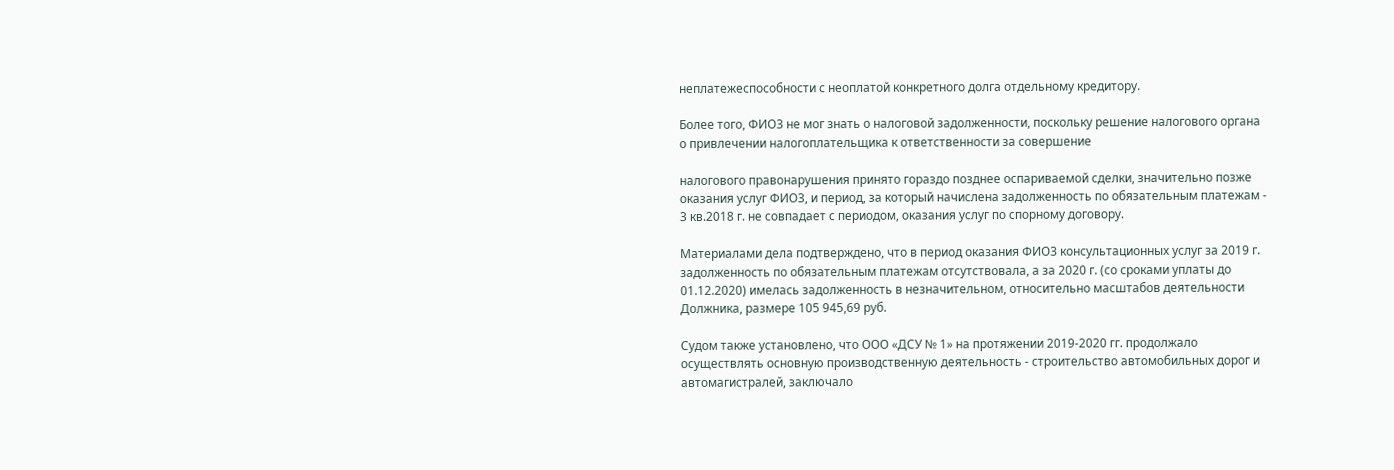неплатежеспособности с неоплатой конкретного долга отдельному кредитору.

Более того, ФИО3 не мог знать о налоговой задолженности, поскольку решение налогового органа о привлечении налогоплательщика к ответственности за совершение

налогового правонарушения принято гораздо позднее оспариваемой сделки, значительно позже оказания услуг ФИО3, и период, за который начислена задолженность по обязательным платежам - 3 кв.2018 г. не совпадает с периодом, оказания услуг по спорному договору.

Материалами дела подтверждено, что в период оказания ФИО3 консультационных услуг за 2019 г. задолженность по обязательным платежам отсутствовала, а за 2020 г. (со сроками уплаты до 01.12.2020) имелась задолженность в незначительном, относительно масштабов деятельности Должника, размере 105 945,69 руб.

Судом также установлено, что ООО «ДСУ № 1» на протяжении 2019-2020 гг. продолжало осуществлять основную производственную деятельность - строительство автомобильных дорог и автомагистралей, заключало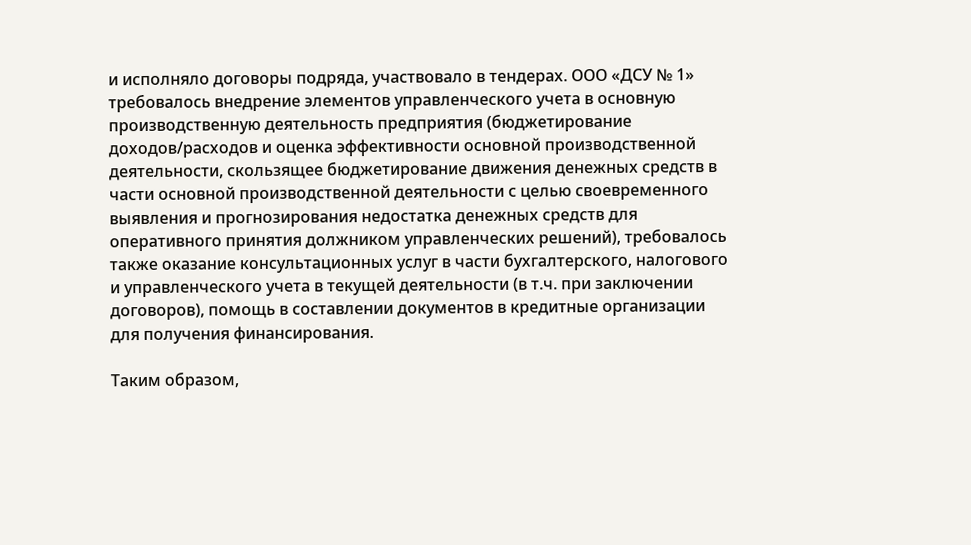и исполняло договоры подряда, участвовало в тендерах. ООО «ДСУ № 1» требовалось внедрение элементов управленческого учета в основную производственную деятельность предприятия (бюджетирование доходов/расходов и оценка эффективности основной производственной деятельности, скользящее бюджетирование движения денежных средств в части основной производственной деятельности с целью своевременного выявления и прогнозирования недостатка денежных средств для оперативного принятия должником управленческих решений), требовалось также оказание консультационных услуг в части бухгалтерского, налогового и управленческого учета в текущей деятельности (в т.ч. при заключении договоров), помощь в составлении документов в кредитные организации для получения финансирования.

Таким образом,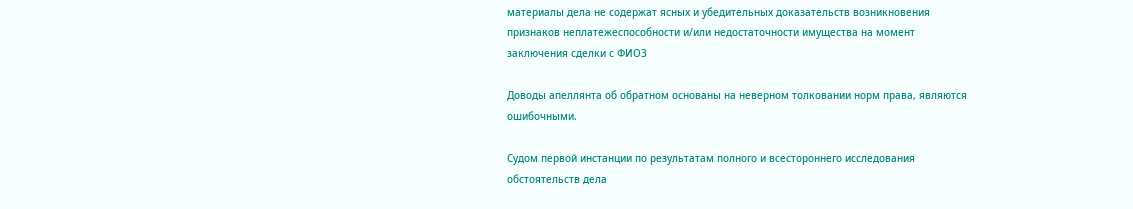материалы дела не содержат ясных и убедительных доказательств возникновения признаков неплатежеспособности и/или недостаточности имущества на момент заключения сделки с ФИО3

Доводы апеллянта об обратном основаны на неверном толковании норм права, являются ошибочными.

Судом первой инстанции по результатам полного и всестороннего исследования обстоятельств дела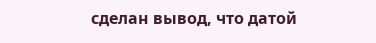сделан вывод, что датой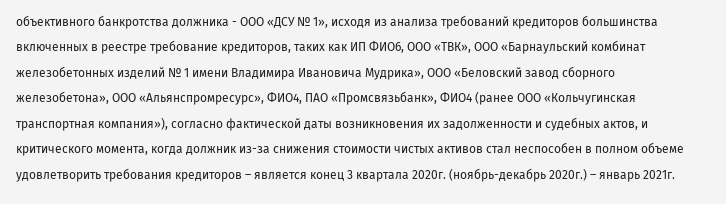объективного банкротства должника - ООО «ДСУ № 1», исходя из анализа требований кредиторов большинства включенных в реестре требование кредиторов, таких как ИП ФИО6, ООО «ТВК», ООО «Барнаульский комбинат железобетонных изделий № 1 имени Владимира Ивановича Мудрика», ООО «Беловский завод сборного железобетона», ООО «Альянспромресурс», ФИО4, ПАО «Промсвязьбанк», ФИО4 (ранее ООО «Кольчугинская транспортная компания»), согласно фактической даты возникновения их задолженности и судебных актов, и критического момента, когда должник из-за снижения стоимости чистых активов стал неспособен в полном объеме удовлетворить требования кредиторов – является конец 3 квартала 2020г. (ноябрь-декабрь 2020г.) – январь 2021г.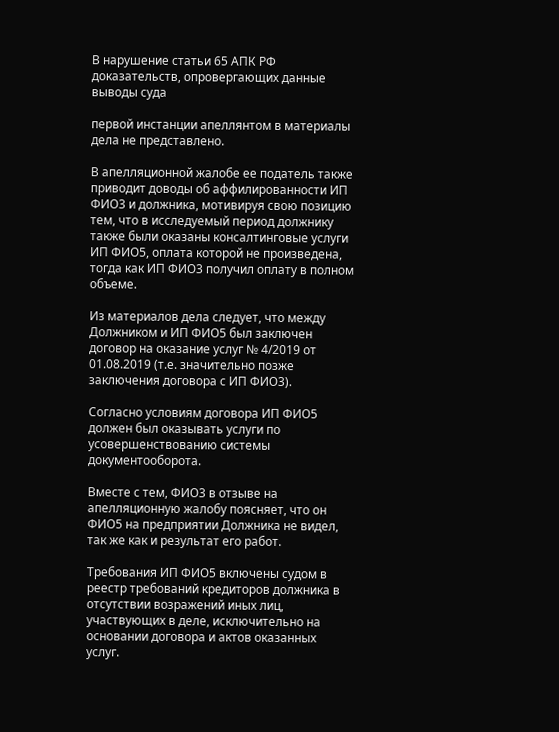В нарушение статьи 65 АПК РФ доказательств, опровергающих данные выводы суда

первой инстанции апеллянтом в материалы дела не представлено.

В апелляционной жалобе ее податель также приводит доводы об аффилированности ИП ФИО3 и должника, мотивируя свою позицию тем, что в исследуемый период должнику также были оказаны консалтинговые услуги ИП ФИО5, оплата которой не произведена, тогда как ИП ФИО3 получил оплату в полном объеме.

Из материалов дела следует, что между Должником и ИП ФИО5 был заключен договор на оказание услуг № 4/2019 от 01.08.2019 (т.е. значительно позже заключения договора с ИП ФИО3).

Согласно условиям договора ИП ФИО5 должен был оказывать услуги по усовершенствованию системы документооборота.

Вместе с тем, ФИО3 в отзыве на апелляционную жалобу поясняет, что он ФИО5 на предприятии Должника не видел, так же как и результат его работ.

Требования ИП ФИО5 включены судом в реестр требований кредиторов должника в отсутствии возражений иных лиц, участвующих в деле, исключительно на основании договора и актов оказанных услуг.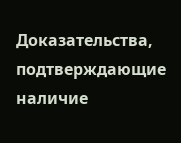Доказательства, подтверждающие наличие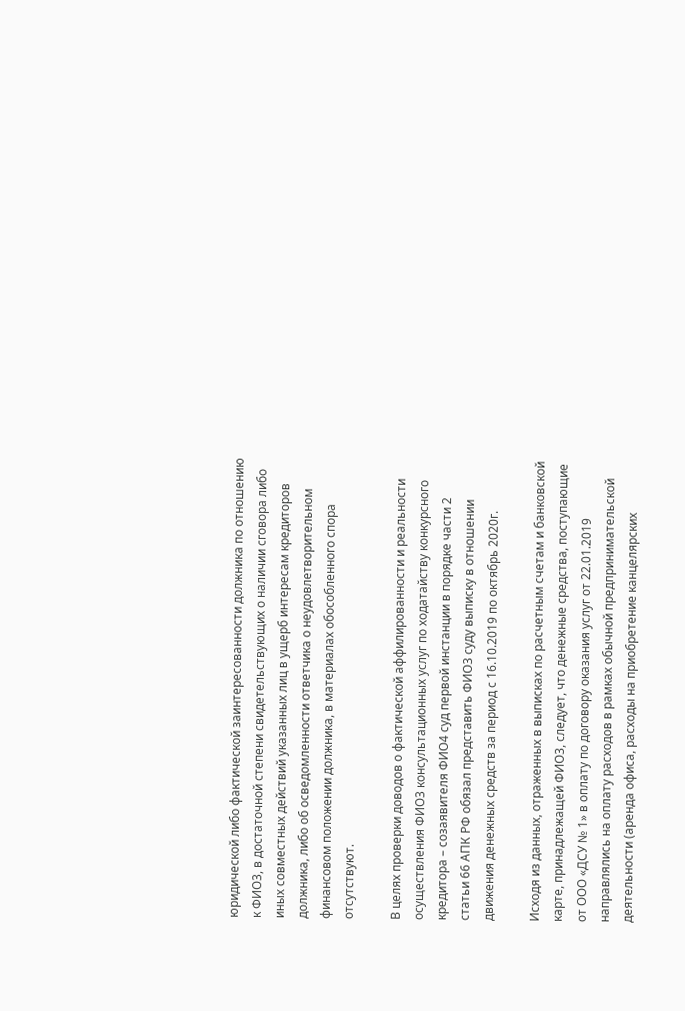юридической либо фактической заинтересованности должника по отношению к ФИО3, в достаточной степени свидетельствующих о наличии сговора либо иных совместных действий указанных лиц в ущерб интересам кредиторов должника, либо об осведомленности ответчика о неудовлетворительном финансовом положении должника, в материалах обособленного спора отсутствуют.

В целях проверки доводов о фактической аффилированности и реальности осуществления ФИО3 консультационных услуг по ходатайству конкурсного кредитора – созаявителя ФИО4 суд первой инстанции в порядке части 2 статьи 66 АПК РФ обязал представить ФИО3 суду выписку в отношении движения денежных средств за период с 16.10.2019 по октябрь 2020г.

Исходя из данных, отраженных в выписках по расчетным счетам и банковской карте, принадлежащей ФИО3, следует, что денежные средства, поступающие от ООО «ДСУ № 1» в оплату по договору оказания услуг от 22.01.2019 направлялись на оплату расходов в рамках обычной предпринимательской деятельности (аренда офиса, расходы на приобретение канцелярских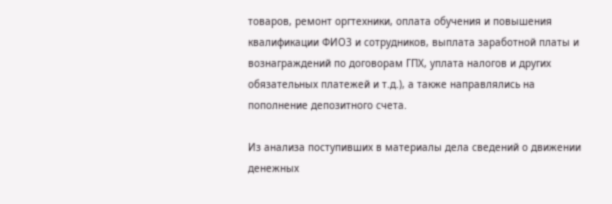товаров, ремонт оргтехники, оплата обучения и повышения квалификации ФИО3 и сотрудников, выплата заработной платы и вознаграждений по договорам ГПХ, уплата налогов и других обязательных платежей и т.д.), а также направлялись на пополнение депозитного счета.

Из анализа поступивших в материалы дела сведений о движении денежных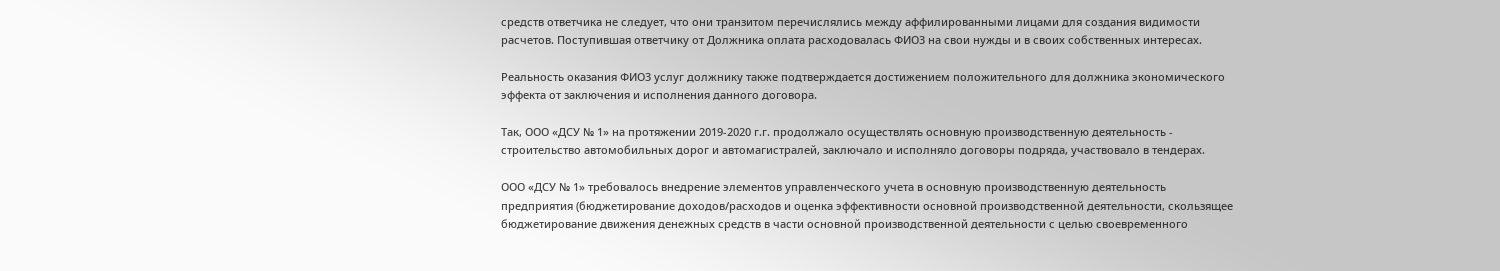средств ответчика не следует, что они транзитом перечислялись между аффилированными лицами для создания видимости расчетов. Поступившая ответчику от Должника оплата расходовалась ФИО3 на свои нужды и в своих собственных интересах.

Реальность оказания ФИО3 услуг должнику также подтверждается достижением положительного для должника экономического эффекта от заключения и исполнения данного договора.

Так, ООО «ДСУ № 1» на протяжении 2019-2020 г.г. продолжало осуществлять основную производственную деятельность - строительство автомобильных дорог и автомагистралей, заключало и исполняло договоры подряда, участвовало в тендерах.

ООО «ДСУ № 1» требовалось внедрение элементов управленческого учета в основную производственную деятельность предприятия (бюджетирование доходов/расходов и оценка эффективности основной производственной деятельности, скользящее бюджетирование движения денежных средств в части основной производственной деятельности с целью своевременного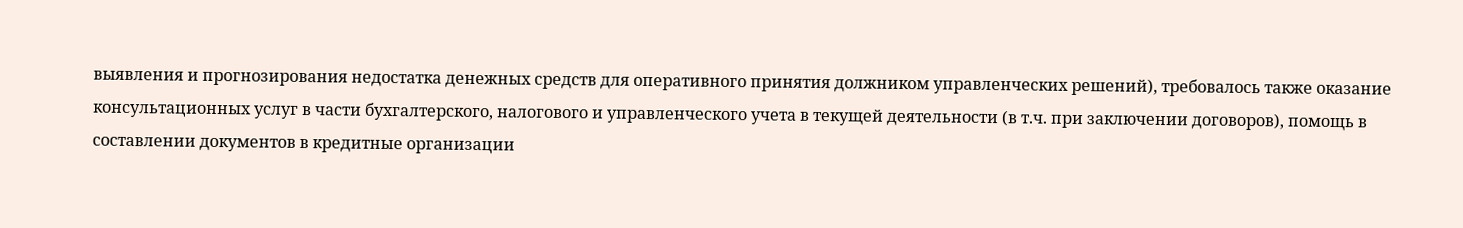выявления и прогнозирования недостатка денежных средств для оперативного принятия должником управленческих решений), требовалось также оказание консультационных услуг в части бухгалтерского, налогового и управленческого учета в текущей деятельности (в т.ч. при заключении договоров), помощь в составлении документов в кредитные организации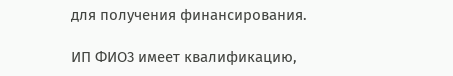для получения финансирования.

ИП ФИО3 имеет квалификацию,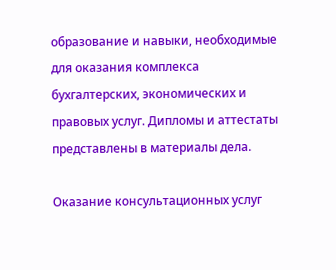образование и навыки, необходимые для оказания комплекса бухгалтерских, экономических и правовых услуг. Дипломы и аттестаты представлены в материалы дела.

Оказание консультационных услуг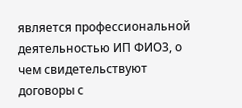является профессиональной деятельностью ИП ФИО3, о чем свидетельствуют договоры с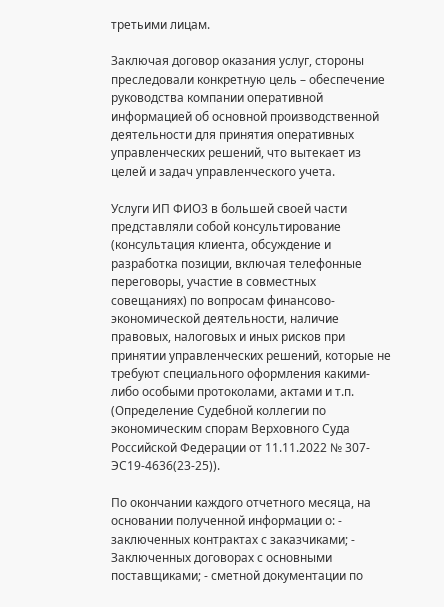третьими лицам.

Заключая договор оказания услуг, стороны преследовали конкретную цель – обеспечение руководства компании оперативной информацией об основной производственной деятельности для принятия оперативных управленческих решений, что вытекает из целей и задач управленческого учета.

Услуги ИП ФИО3 в большей своей части представляли собой консультирование (консультация клиента, обсуждение и разработка позиции, включая телефонные переговоры, участие в совместных совещаниях) по вопросам финансово-экономической деятельности, наличие правовых, налоговых и иных рисков при принятии управленческих решений, которые не требуют специального оформления какими-либо особыми протоколами, актами и т.п. (Определение Судебной коллегии по экономическим спорам Верховного Суда Российской Федерации от 11.11.2022 № 307-ЭС19-4636(23-25)).

По окончании каждого отчетного месяца, на основании полученной информации о: - заключенных контрактах с заказчиками; - Заключенных договорах с основными поставщиками; - сметной документации по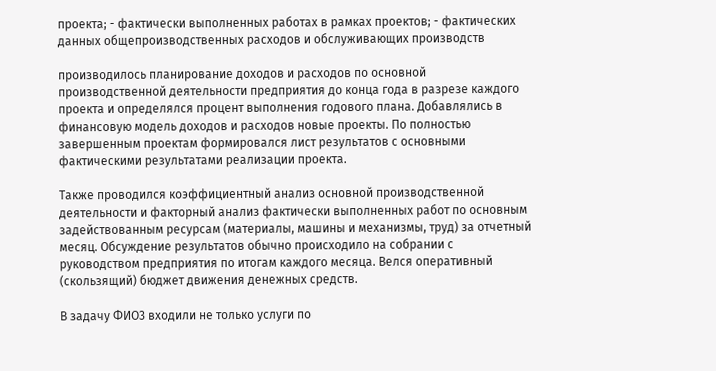проекта; - фактически выполненных работах в рамках проектов; - фактических данных общепроизводственных расходов и обслуживающих производств

производилось планирование доходов и расходов по основной производственной деятельности предприятия до конца года в разрезе каждого проекта и определялся процент выполнения годового плана. Добавлялись в финансовую модель доходов и расходов новые проекты. По полностью завершенным проектам формировался лист результатов с основными фактическими результатами реализации проекта.

Также проводился коэффициентный анализ основной производственной деятельности и факторный анализ фактически выполненных работ по основным задействованным ресурсам (материалы, машины и механизмы, труд) за отчетный месяц. Обсуждение результатов обычно происходило на собрании с руководством предприятия по итогам каждого месяца. Велся оперативный (скользящий) бюджет движения денежных средств.

В задачу ФИО3 входили не только услуги по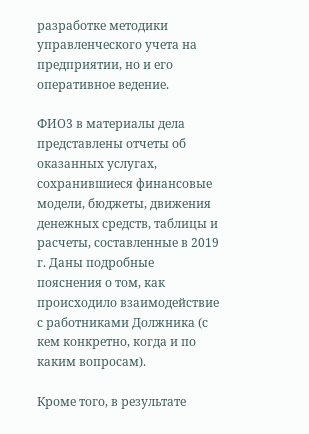разработке методики управленческого учета на предприятии, но и его оперативное ведение.

ФИО3 в материалы дела представлены отчеты об оказанных услугах, сохранившиеся финансовые модели, бюджеты, движения денежных средств, таблицы и расчеты, составленные в 2019 г. Даны подробные пояснения о том, как происходило взаимодействие с работниками Должника (с кем конкретно, когда и по каким вопросам).

Кроме того, в результате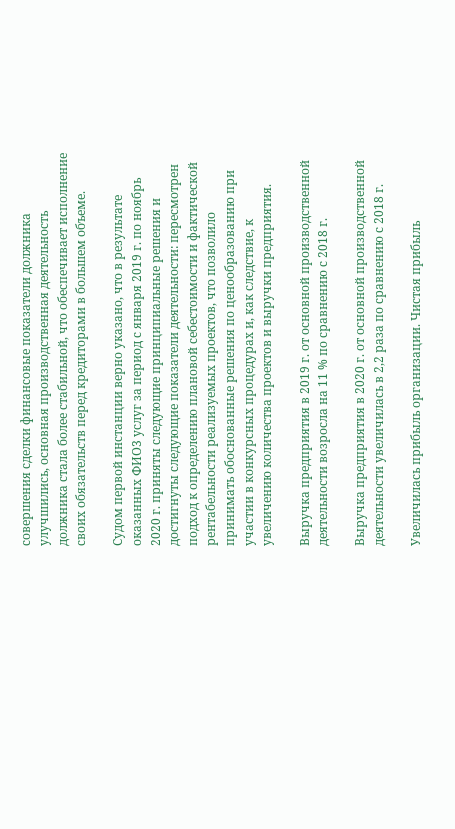совершения сделки финансовые показатели должника улучшились, основная производственная деятельность должника стала более стабильной, что обеспечивает исполнение своих обязательств перед кредиторами в большем объеме.

Судом первой инстанции верно указано, что в результате оказанных ФИО3 услуг за период с января 2019 г. по ноябрь 2020 г. приняты следующие принципиальные решения и достигнуты следующие показатели деятельности: пересмотрен подход к определению плановой себестоимости и фактической рентабельности реализуемых проектов, что позволило принимать обоснованные решения по ценообразованию при участии в конкурсных процедурах и, как следствие, к увеличению количества проектов и выручки предприятия.

Выручка предприятия в 2019 г. от основной производственной деятельности возросла на 11 % по сравнению с 2018 г.

Выручка предприятия в 2020 г. от основной производственной деятельности увеличилась в 2,2 раза по сравнению с 2018 г.

Увеличилась прибыль организации. Чистая прибыль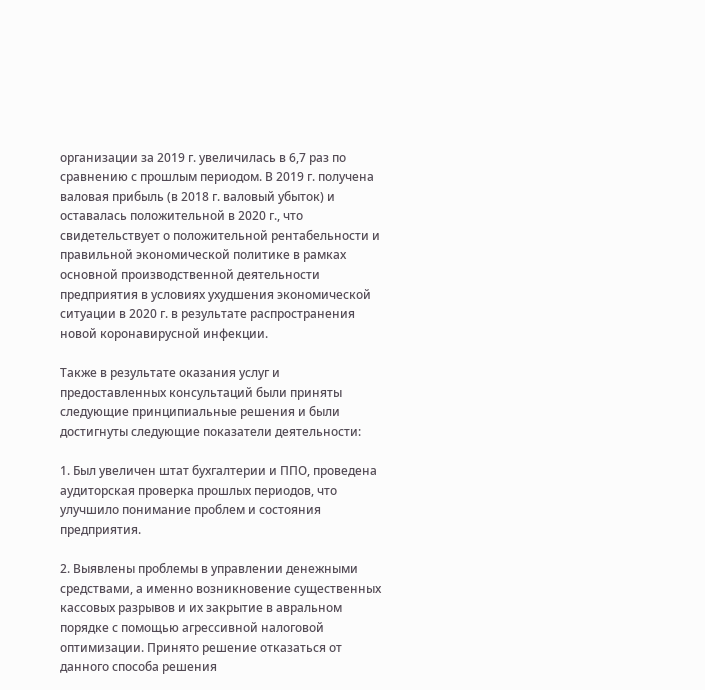организации за 2019 г. увеличилась в 6,7 раз по сравнению с прошлым периодом. В 2019 г. получена валовая прибыль (в 2018 г. валовый убыток) и оставалась положительной в 2020 г., что свидетельствует о положительной рентабельности и правильной экономической политике в рамках основной производственной деятельности предприятия в условиях ухудшения экономической ситуации в 2020 г. в результате распространения новой коронавирусной инфекции.

Также в результате оказания услуг и предоставленных консультаций были приняты следующие принципиальные решения и были достигнуты следующие показатели деятельности:

1. Был увеличен штат бухгалтерии и ППО, проведена аудиторская проверка прошлых периодов, что улучшило понимание проблем и состояния предприятия.

2. Выявлены проблемы в управлении денежными средствами, а именно возникновение существенных кассовых разрывов и их закрытие в авральном порядке с помощью агрессивной налоговой оптимизации. Принято решение отказаться от данного способа решения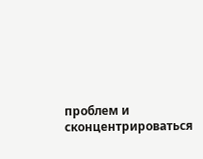проблем и сконцентрироваться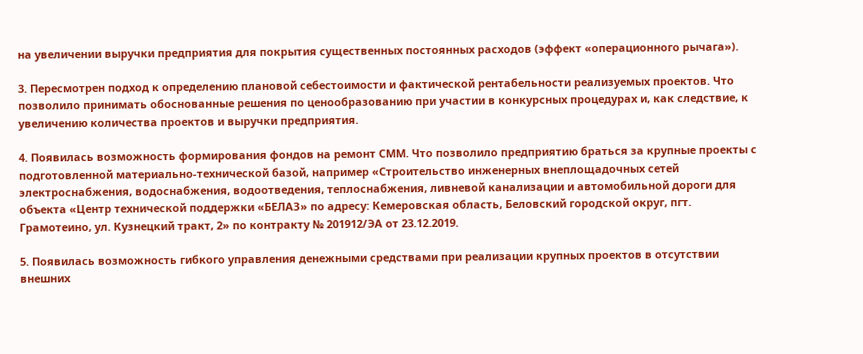на увеличении выручки предприятия для покрытия существенных постоянных расходов (эффект «операционного рычага»).

3. Пересмотрен подход к определению плановой себестоимости и фактической рентабельности реализуемых проектов. Что позволило принимать обоснованные решения по ценообразованию при участии в конкурсных процедурах и, как следствие, к увеличению количества проектов и выручки предприятия.

4. Появилась возможность формирования фондов на ремонт СММ. Что позволило предприятию браться за крупные проекты с подготовленной материально-технической базой, например «Строительство инженерных внеплощадочных сетей электроснабжения, водоснабжения, водоотведения, теплоснабжения, ливневой канализации и автомобильной дороги для объекта «Центр технической поддержки «БЕЛАЗ» по адресу: Кемеровская область, Беловский городской округ, пгт. Грамотеино, ул. Кузнецкий тракт, 2» по контракту № 201912/ЭА от 23.12.2019.

5. Появилась возможность гибкого управления денежными средствами при реализации крупных проектов в отсутствии внешних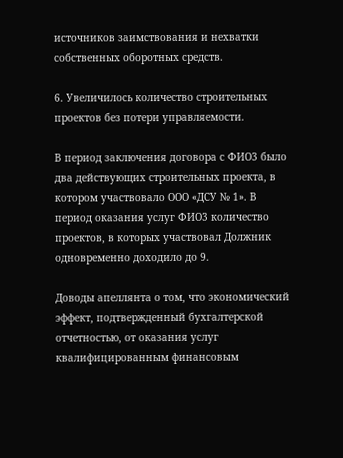источников заимствования и нехватки собственных оборотных средств.

6. Увеличилось количество строительных проектов без потери управляемости.

В период заключения договора с ФИО3 было два действующих строительных проекта, в котором участвовало ООО «ДСУ № 1». В период оказания услуг ФИО3 количество проектов, в которых участвовал Должник одновременно доходило до 9.

Доводы апеллянта о том, что экономический эффект, подтвержденный бухгалтерской отчетностью, от оказания услуг квалифицированным финансовым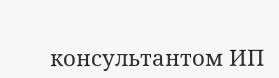консультантом ИП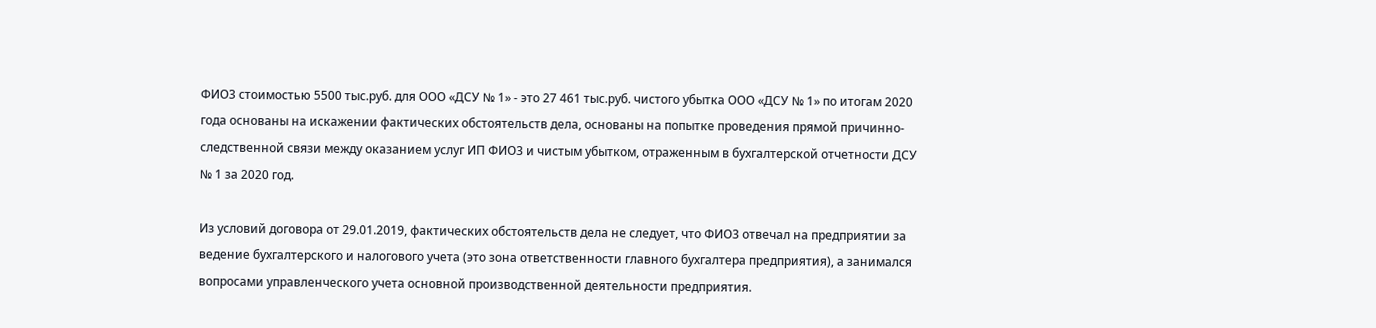ФИО3 стоимостью 5500 тыс.руб. для ООО «ДСУ № 1» - это 27 461 тыс.руб. чистого убытка ООО «ДСУ № 1» по итогам 2020 года основаны на искажении фактических обстоятельств дела, основаны на попытке проведения прямой причинно-следственной связи между оказанием услуг ИП ФИО3 и чистым убытком, отраженным в бухгалтерской отчетности ДСУ № 1 за 2020 год.

Из условий договора от 29.01.2019, фактических обстоятельств дела не следует, что ФИО3 отвечал на предприятии за ведение бухгалтерского и налогового учета (это зона ответственности главного бухгалтера предприятия), а занимался вопросами управленческого учета основной производственной деятельности предприятия.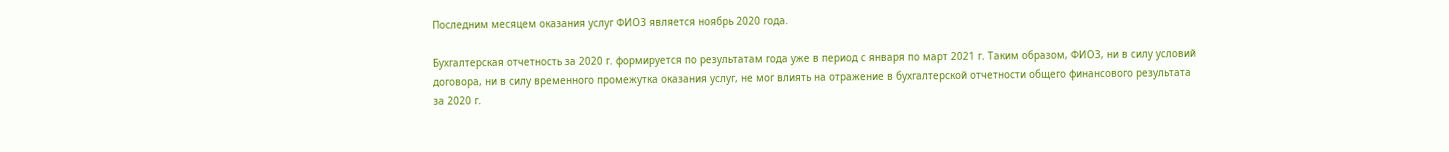Последним месяцем оказания услуг ФИО3 является ноябрь 2020 года.

Бухгалтерская отчетность за 2020 г. формируется по результатам года уже в период с января по март 2021 г. Таким образом, ФИО3, ни в силу условий договора, ни в силу временного промежутка оказания услуг, не мог влиять на отражение в бухгалтерской отчетности общего финансового результата за 2020 г.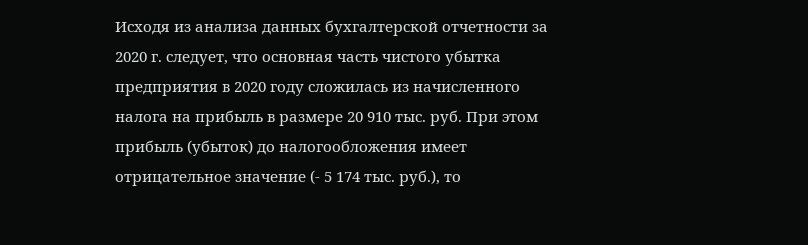Исходя из анализа данных бухгалтерской отчетности за 2020 г. следует, что основная часть чистого убытка предприятия в 2020 году сложилась из начисленного налога на прибыль в размере 20 910 тыс. руб. При этом прибыль (убыток) до налогообложения имеет отрицательное значение (- 5 174 тыс. руб.), то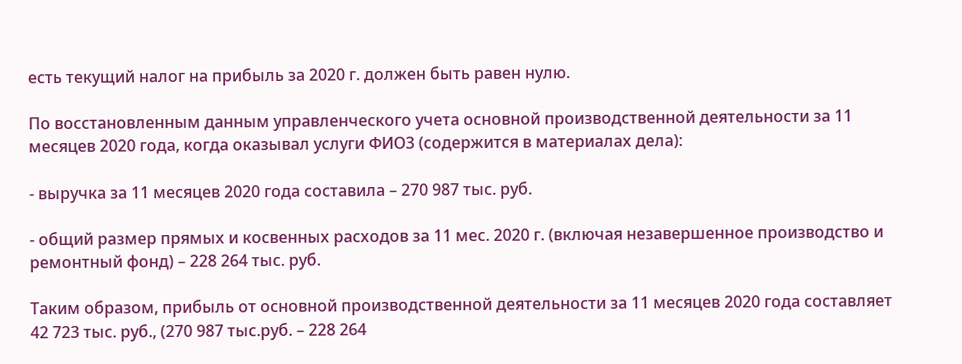есть текущий налог на прибыль за 2020 г. должен быть равен нулю.

По восстановленным данным управленческого учета основной производственной деятельности за 11 месяцев 2020 года, когда оказывал услуги ФИО3 (содержится в материалах дела):

- выручка за 11 месяцев 2020 года составила – 270 987 тыс. руб.

- общий размер прямых и косвенных расходов за 11 мес. 2020 г. (включая незавершенное производство и ремонтный фонд) – 228 264 тыс. руб.

Таким образом, прибыль от основной производственной деятельности за 11 месяцев 2020 года составляет 42 723 тыс. руб., (270 987 тыс.руб. – 228 264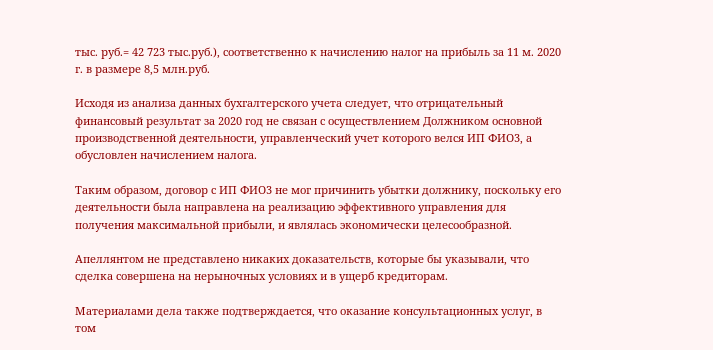тыс. руб.= 42 723 тыс.руб.), соответственно к начислению налог на прибыль за 11 м. 2020 г. в размере 8,5 млн.руб.

Исходя из анализа данных бухгалтерского учета следует, что отрицательный финансовый результат за 2020 год не связан с осуществлением Должником основной производственной деятельности, управленческий учет которого велся ИП ФИО3, а обусловлен начислением налога.

Таким образом, договор с ИП ФИО3 не мог причинить убытки должнику, поскольку его деятельности была направлена на реализацию эффективного управления для получения максимальной прибыли, и являлась экономически целесообразной.

Апеллянтом не представлено никаких доказательств, которые бы указывали, что сделка совершена на нерыночных условиях и в ущерб кредиторам.

Материалами дела также подтверждается, что оказание консультационных услуг, в том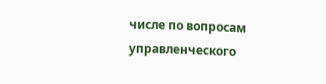числе по вопросам управленческого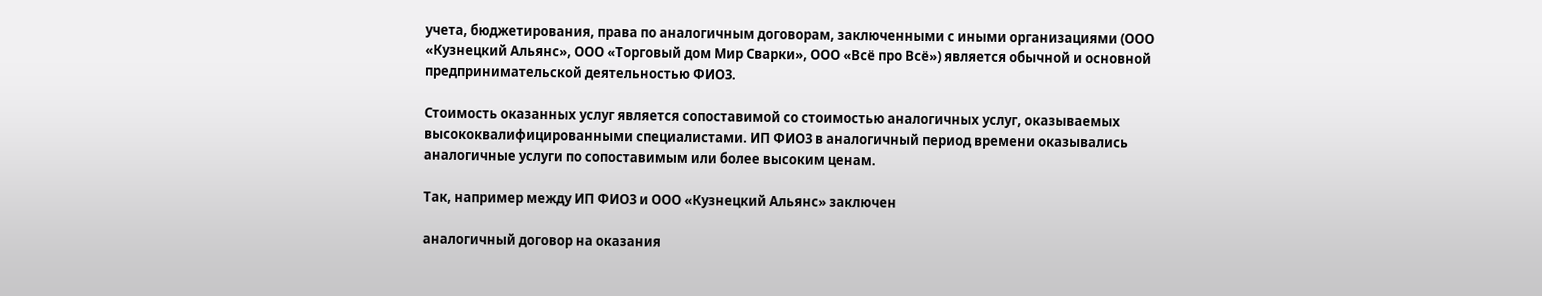учета, бюджетирования, права по аналогичным договорам, заключенными с иными организациями (ООО «Кузнецкий Альянс», ООО «Торговый дом Мир Сварки», ООО «Всё про Всё») является обычной и основной предпринимательской деятельностью ФИО3.

Стоимость оказанных услуг является сопоставимой со стоимостью аналогичных услуг, оказываемых высококвалифицированными специалистами. ИП ФИО3 в аналогичный период времени оказывались аналогичные услуги по сопоставимым или более высоким ценам.

Так, например между ИП ФИО3 и ООО «Кузнецкий Альянс» заключен

аналогичный договор на оказания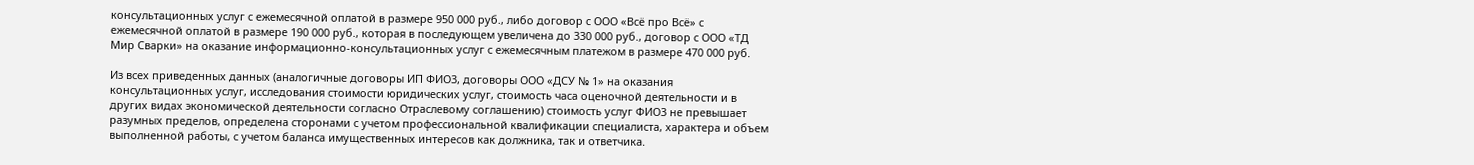консультационных услуг с ежемесячной оплатой в размере 950 000 руб., либо договор с ООО «Всё про Всё» с ежемесячной оплатой в размере 190 000 руб., которая в последующем увеличена до 330 000 руб., договор с ООО «ТД Мир Сварки» на оказание информационно-консультационных услуг с ежемесячным платежом в размере 470 000 руб.

Из всех приведенных данных (аналогичные договоры ИП ФИО3, договоры ООО «ДСУ № 1» на оказания консультационных услуг, исследования стоимости юридических услуг, стоимость часа оценочной деятельности и в других видах экономической деятельности согласно Отраслевому соглашению) стоимость услуг ФИО3 не превышает разумных пределов, определена сторонами с учетом профессиональной квалификации специалиста, характера и объем выполненной работы, с учетом баланса имущественных интересов как должника, так и ответчика.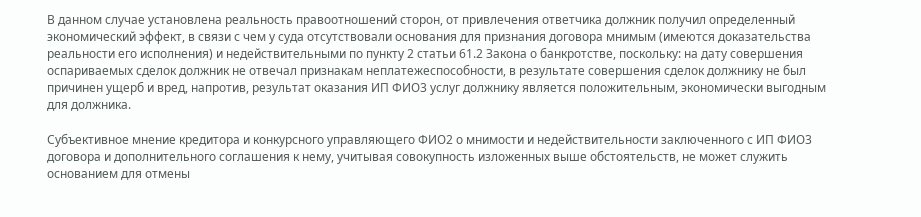В данном случае установлена реальность правоотношений сторон, от привлечения ответчика должник получил определенный экономический эффект, в связи с чем у суда отсутствовали основания для признания договора мнимым (имеются доказательства реальности его исполнения) и недействительными по пункту 2 статьи 61.2 Закона о банкротстве, поскольку: на дату совершения оспариваемых сделок должник не отвечал признакам неплатежеспособности, в результате совершения сделок должнику не был причинен ущерб и вред, напротив, результат оказания ИП ФИО3 услуг должнику является положительным, экономически выгодным для должника.

Субъективное мнение кредитора и конкурсного управляющего ФИО2 о мнимости и недействительности заключенного с ИП ФИО3 договора и дополнительного соглашения к нему, учитывая совокупность изложенных выше обстоятельств, не может служить основанием для отмены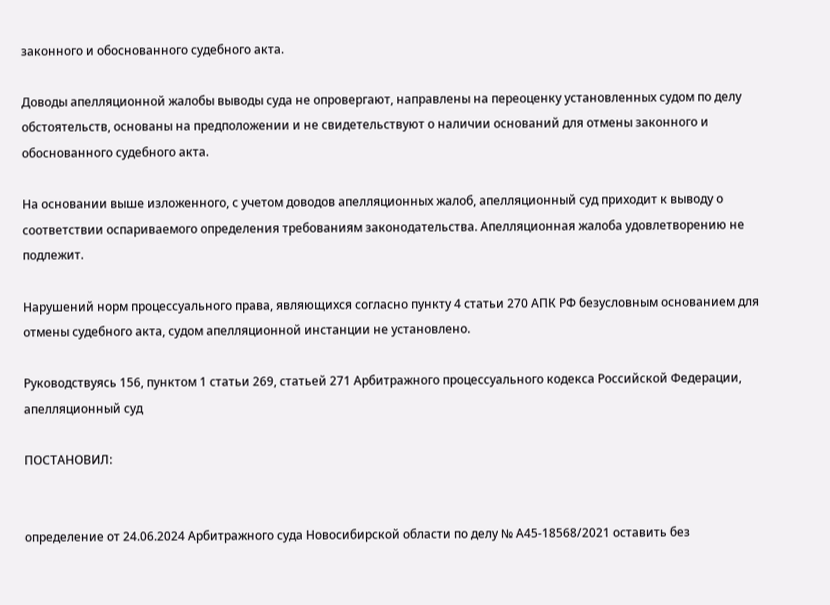законного и обоснованного судебного акта.

Доводы апелляционной жалобы выводы суда не опровергают, направлены на переоценку установленных судом по делу обстоятельств, основаны на предположении и не свидетельствуют о наличии оснований для отмены законного и обоснованного судебного акта.

На основании выше изложенного, с учетом доводов апелляционных жалоб, апелляционный суд приходит к выводу о соответствии оспариваемого определения требованиям законодательства. Апелляционная жалоба удовлетворению не подлежит.

Нарушений норм процессуального права, являющихся согласно пункту 4 статьи 270 АПК РФ безусловным основанием для отмены судебного акта, судом апелляционной инстанции не установлено.

Руководствуясь 156, пунктом 1 статьи 269, статьей 271 Арбитражного процессуального кодекса Российской Федерации, апелляционный суд

ПОСТАНОВИЛ:


определение от 24.06.2024 Арбитражного суда Новосибирской области по делу № А45-18568/2021 оставить без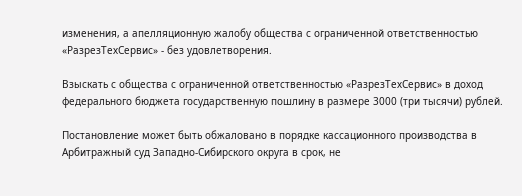изменения, а апелляционную жалобу общества с ограниченной ответственностью «РазрезТехСервис» - без удовлетворения.

Взыскать с общества с ограниченной ответственностью «РазрезТехСервис» в доход федерального бюджета государственную пошлину в размере 3000 (три тысячи) рублей.

Постановление может быть обжаловано в порядке кассационного производства в Арбитражный суд Западно-Сибирского округа в срок, не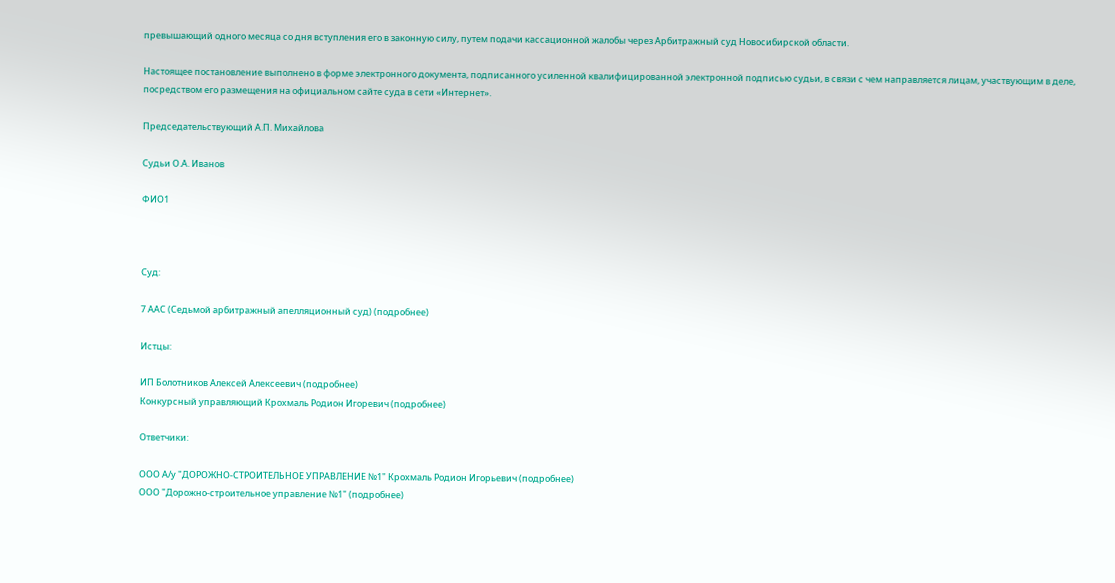превышающий одного месяца со дня вступления его в законную силу, путем подачи кассационной жалобы через Арбитражный суд Новосибирской области.

Настоящее постановление выполнено в форме электронного документа, подписанного усиленной квалифицированной электронной подписью судьи, в связи с чем направляется лицам, участвующим в деле, посредством его размещения на официальном сайте суда в сети «Интернет».

Председательствующий А.П. Михайлова

Судьи О.А. Иванов

ФИО1



Суд:

7 ААС (Седьмой арбитражный апелляционный суд) (подробнее)

Истцы:

ИП Болотников Алексей Алексеевич (подробнее)
Конкурсный управляющий Крохмаль Родион Игоревич (подробнее)

Ответчики:

ООО А/у "ДОРОЖНО-СТРОИТЕЛЬНОЕ УПРАВЛЕНИЕ №1" Крохмаль Родион Игорьевич (подробнее)
ООО "Дорожно-строительное управление №1" (подробнее)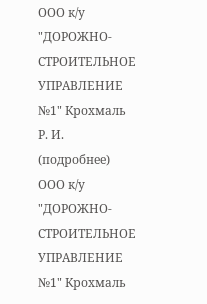ООО к/у "ДОРОЖНО-СТРОИТЕЛЬНОЕ УПРАВЛЕНИЕ №1" Крохмаль Р. И. (подробнее)
ООО к/у "ДОРОЖНО-СТРОИТЕЛЬНОЕ УПРАВЛЕНИЕ №1" Крохмаль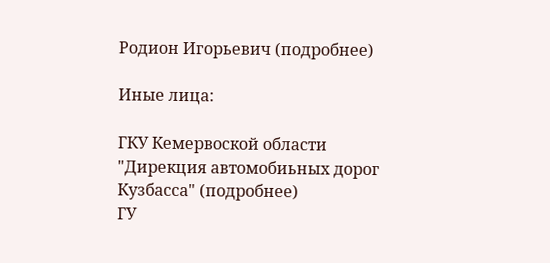Родион Игорьевич (подробнее)

Иные лица:

ГКУ Кемервоской области "Дирекция автомобиьных дорог Кузбасса" (подробнее)
ГУ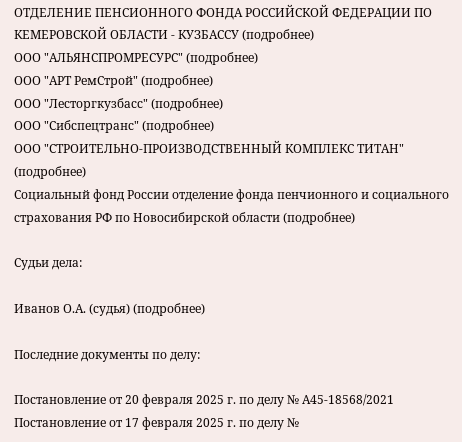ОТДЕЛЕНИЕ ПЕНСИОННОГО ФОНДА РОССИЙСКОЙ ФЕДЕРАЦИИ ПО КЕМЕРОВСКОЙ ОБЛАСТИ - КУЗБАССУ (подробнее)
ООО "АЛЬЯНСПРОМРЕСУРС" (подробнее)
ООО "АРТ РемСтрой" (подробнее)
ООО "Лесторгкузбасс" (подробнее)
ООО "Сибспецтранс" (подробнее)
ООО "СТРОИТЕЛЬНО-ПРОИЗВОДСТВЕННЫЙ КОМПЛЕКС ТИТАН" (подробнее)
Социальный фонд России отделение фонда пенчионного и социального страхования РФ по Новосибирской области (подробнее)

Судьи дела:

Иванов О.А. (судья) (подробнее)

Последние документы по делу:

Постановление от 20 февраля 2025 г. по делу № А45-18568/2021
Постановление от 17 февраля 2025 г. по делу №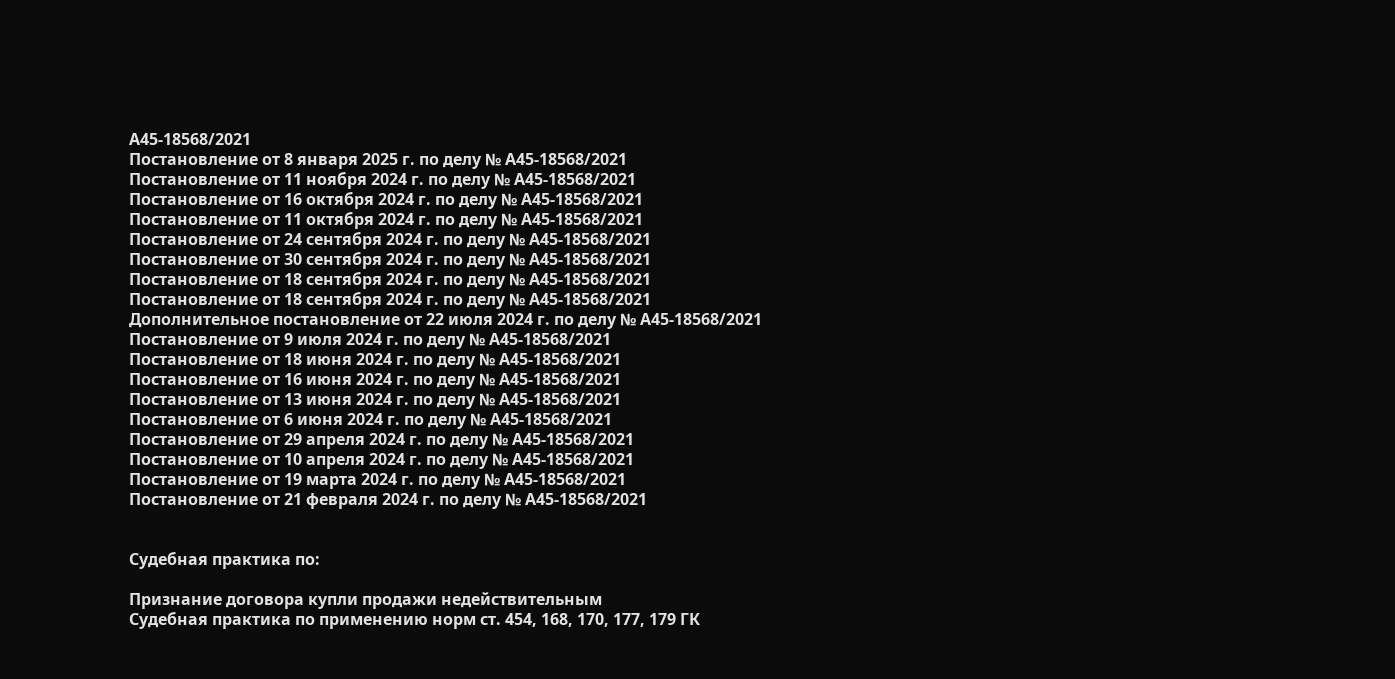А45-18568/2021
Постановление от 8 января 2025 г. по делу № А45-18568/2021
Постановление от 11 ноября 2024 г. по делу № А45-18568/2021
Постановление от 16 октября 2024 г. по делу № А45-18568/2021
Постановление от 11 октября 2024 г. по делу № А45-18568/2021
Постановление от 24 сентября 2024 г. по делу № А45-18568/2021
Постановление от 30 сентября 2024 г. по делу № А45-18568/2021
Постановление от 18 сентября 2024 г. по делу № А45-18568/2021
Постановление от 18 сентября 2024 г. по делу № А45-18568/2021
Дополнительное постановление от 22 июля 2024 г. по делу № А45-18568/2021
Постановление от 9 июля 2024 г. по делу № А45-18568/2021
Постановление от 18 июня 2024 г. по делу № А45-18568/2021
Постановление от 16 июня 2024 г. по делу № А45-18568/2021
Постановление от 13 июня 2024 г. по делу № А45-18568/2021
Постановление от 6 июня 2024 г. по делу № А45-18568/2021
Постановление от 29 апреля 2024 г. по делу № А45-18568/2021
Постановление от 10 апреля 2024 г. по делу № А45-18568/2021
Постановление от 19 марта 2024 г. по делу № А45-18568/2021
Постановление от 21 февраля 2024 г. по делу № А45-18568/2021


Судебная практика по:

Признание договора купли продажи недействительным
Судебная практика по применению норм ст. 454, 168, 170, 177, 179 ГК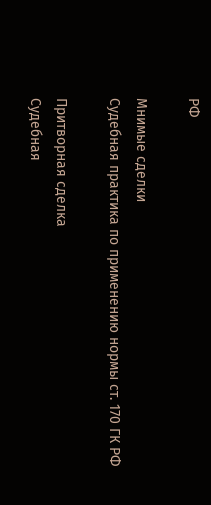РФ

Мнимые сделки
Судебная практика по применению нормы ст. 170 ГК РФ

Притворная сделка
Судебная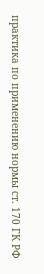практика по применению нормы ст. 170 ГК РФ